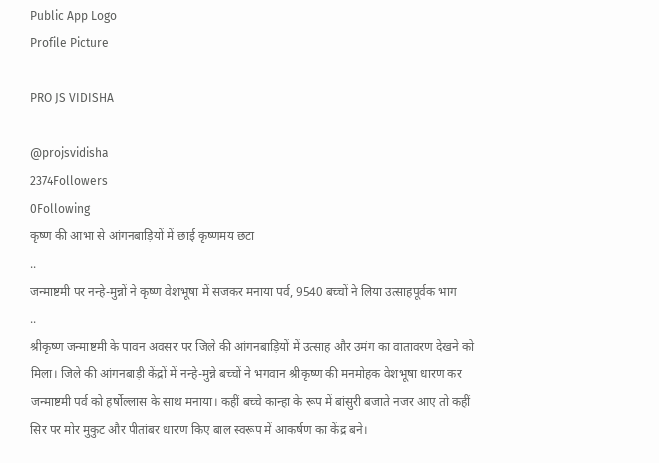Public App Logo
Profile Picture

PRO JS VIDISHA

@projsvidisha
2374Followers
0Following
कृष्ण की आभा से आंगनबाड़ियों में छाई कृष्णमय छटा
..
जन्माष्टमी पर नन्हे-मुन्नों ने कृष्ण वेशभूषा में सजकर मनाया पर्व, 9540 बच्चों ने लिया उत्साहपूर्वक भाग
..
श्रीकृष्ण जन्माष्टमी के पावन अवसर पर जिले की आंगनबाड़ियों में उत्साह और उमंग का वातावरण देखने को मिला। जिले की आंगनबाड़ी केंद्रों में नन्हे-मुन्ने बच्चों ने भगवान श्रीकृष्ण की मनमोहक वेशभूषा धारण कर जन्माष्टमी पर्व को हर्षोल्लास के साथ मनाया। कहीं बच्चे कान्हा के रूप में बांसुरी बजाते नजर आए तो कहीं सिर पर मोर मुकुट और पीतांबर धारण किए बाल स्वरूप में आकर्षण का केंद्र बने।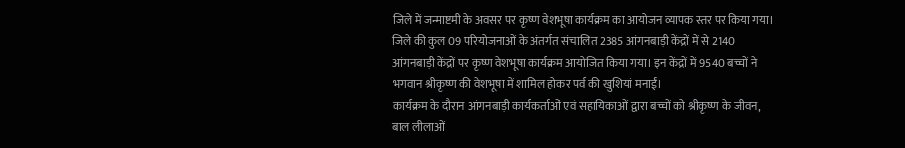जिले में जन्माष्टमी के अवसर पर कृष्ण वेशभूषा कार्यक्रम का आयोजन व्यापक स्तर पर किया गया। जिले की कुल 09 परियोजनाओं के अंतर्गत संचालित 2385 आंगनबाड़ी केंद्रों में से 2140 आंगनबाड़ी केंद्रों पर कृष्ण वेशभूषा कार्यक्रम आयोजित किया गया। इन केंद्रों में 9540 बच्चों ने भगवान श्रीकृष्ण की वेशभूषा में शामिल होकर पर्व की खुशियां मनाईं।
कार्यक्रम के दौरान आंगनबाड़ी कार्यकर्ताओं एवं सहायिकाओं द्वारा बच्चों को श्रीकृष्ण के जीवन, बाल लीलाओं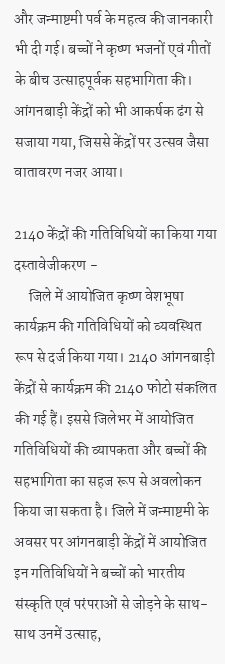और जन्माष्टमी पर्व के महत्व की जानकारी भी दी गई। बच्चों ने कृष्ण भजनों एवं गीतों के बीच उत्साहपूर्वक सहभागिता की। आंगनबाड़ी केंद्रों को भी आकर्षक ढंग से सजाया गया, जिससे केंद्रों पर उत्सव जैसा वातावरण नजर आया।

2140 केंद्रों की गतिविधियों का किया गया दस्तावेजीकरण -
     जिले में आयोजित कृष्ण वेशभूषा कार्यक्रम की गतिविधियों को व्यवस्थित रूप से दर्ज किया गया। 2140 आंगनबाड़ी केंद्रों से कार्यक्रम की 2140 फोटो संकलित की गई हैं। इससे जिलेभर में आयोजित गतिविधियों की व्यापकता और बच्चों की सहभागिता का सहज रूप से अवलोकन किया जा सकता है। जिले में जन्माष्टमी के अवसर पर आंगनबाड़ी केंद्रों में आयोजित इन गतिविधियों ने बच्चों को भारतीय संस्कृति एवं परंपराओं से जोड़ने के साथ-साथ उनमें उत्साह,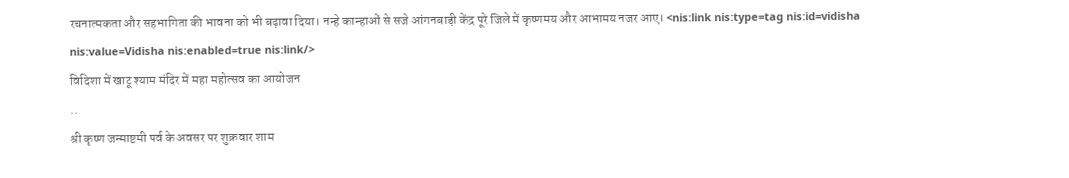रचनात्मकता और सहभागिता की भावना को भी बढ़ावा दिया। नन्हे कान्हाओं से सजे आंगनबाड़ी केंद्र पूरे जिले में कृष्णमय और आभामय नजर आए। <nis:link nis:type=tag nis:id=vidisha nis:value=Vidisha nis:enabled=true nis:link/>
विदिशा में खाटू श्याम मंदिर में महा महोत्सव का आयोजन
..
श्री कृष्ण जन्माष्टमी पर्व के अवसर पर शुक्रवार शाम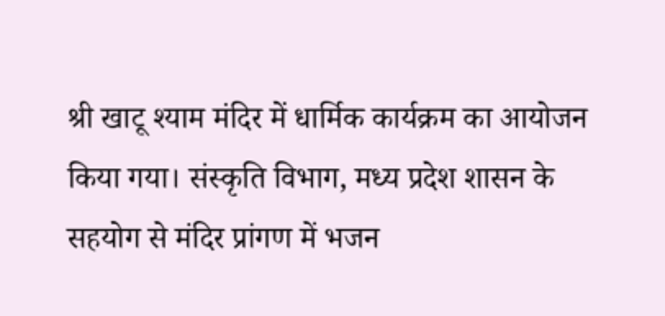श्री खाटू श्याम मंदिर में धार्मिक कार्यक्रम का आयोजन किया गया। संस्कृति विभाग, मध्य प्रदेश शासन के सहयोग से मंदिर प्रांगण में भजन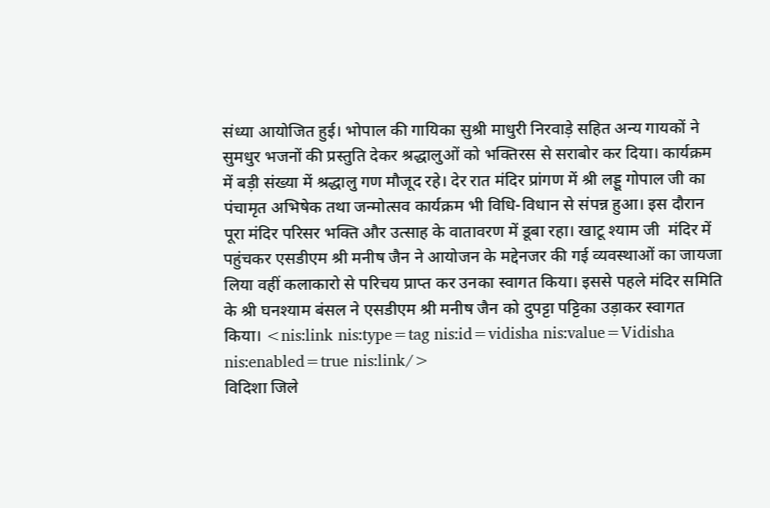संध्या आयोजित हुई। भोपाल की गायिका सुश्री माधुरी निरवाड़े सहित अन्य गायकों ने सुमधुर भजनों की प्रस्तुति देकर श्रद्धालुओं को भक्तिरस से सराबोर कर दिया। कार्यक्रम में बड़ी संख्या में श्रद्धालु गण मौजूद रहे। देर रात मंदिर प्रांगण में श्री लड्डू गोपाल जी का पंचामृत अभिषेक तथा जन्मोत्सव कार्यक्रम भी विधि-विधान से संपन्न हुआ। इस दौरान पूरा मंदिर परिसर भक्ति और उत्साह के वातावरण में डूबा रहा। खाटू श्याम जी  मंदिर में पहुंचकर एसडीएम श्री मनीष जैन ने आयोजन के मद्देनजर की गई व्यवस्थाओं का जायजा लिया वहीं कलाकारो से परिचय प्राप्त कर उनका स्वागत किया। इससे पहले मंदिर समिति के श्री घनश्याम बंसल ने एसडीएम श्री मनीष जैन को दुपट्टा पट्टिका उड़ाकर स्वागत किया। <nis:link nis:type=tag nis:id=vidisha nis:value=Vidisha nis:enabled=true nis:link/>
विदिशा जिले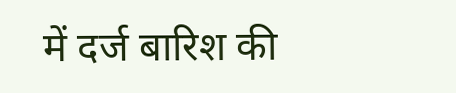में दर्ज बारिश की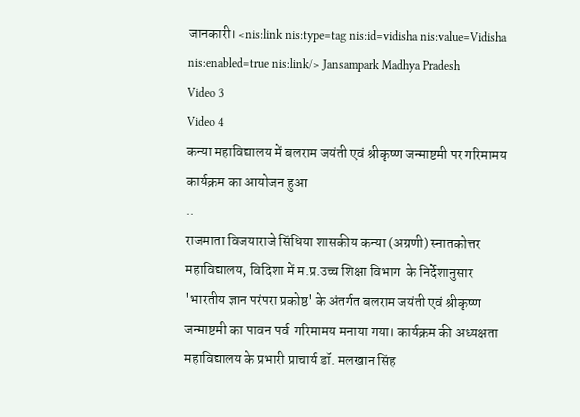जानकारी। <nis:link nis:type=tag nis:id=vidisha nis:value=Vidisha nis:enabled=true nis:link/> Jansampark Madhya Pradesh
Video 3
Video 4
कन्या महाविद्यालय में बलराम जयंती एवं श्रीकृष्ण जन्माष्टमी पर गरिमामय कार्यक्रम का आयोजन हुआ
..
राजमाता विजयाराजे सिंधिया शासकीय कन्या (अग्रणी) स्नातकोत्तर महाविद्यालय, विदिशा में म.प्र.उच्च शिक्षा विभाग  के निर्देशानुसार  'भारतीय ज्ञान परंपरा प्रकोष्ठ' के अंतर्गत बलराम जयंती एवं श्रीकृष्ण जन्माष्टमी का पावन पर्व  गरिमामय मनाया गया। कार्यक्रम की अध्यक्षता महाविद्यालय के प्रभारी प्राचार्य डॉ. मलखान सिंह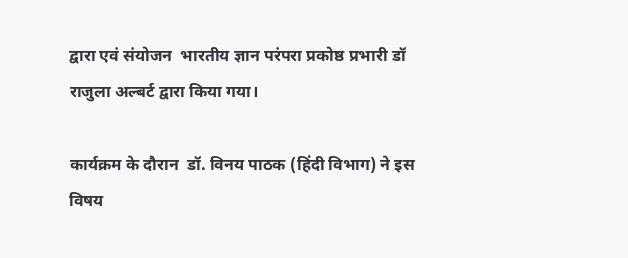द्वारा एवं संयोजन  भारतीय ज्ञान परंपरा प्रकोष्ठ प्रभारी डॉ राजुला अल्बर्ट द्वारा किया गया।

कार्यक्रम के दौरान  डॉ. विनय पाठक (हिंदी विभाग) ने इस विषय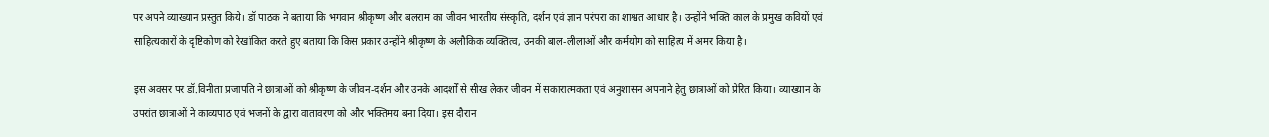पर अपने व्याख्यान प्रस्तुत किये। डॉ पाठक ने बताया कि भगवान श्रीकृष्ण और बलराम का जीवन भारतीय संस्कृति, दर्शन एवं ज्ञान परंपरा का शाश्वत आधार है। उन्होंने भक्ति काल के प्रमुख कवियों एवं साहित्यकारों के दृष्टिकोण को रेखांकित करते हुए बताया कि किस प्रकार उन्होंने श्रीकृष्ण के अलौकिक व्यक्तित्व, उनकी बाल-लीलाओं और कर्मयोग को साहित्य में अमर किया है।

इस अवसर पर डॉ.विनीता प्रजापति ने छात्राओं को श्रीकृष्ण के जीवन-दर्शन और उनके आदर्शों से सीख लेकर जीवन में सकारात्मकता एवं अनुशासन अपनाने हेतु छात्राओं को प्रेरित किया। व्याख्यान के उपरांत छात्राओं ने काव्यपाठ एवं भजनों के द्वारा वातावरण को और भक्तिमय बना दिया। इस दौरान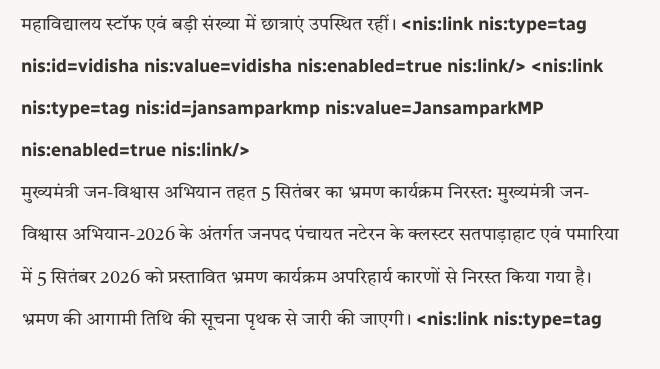महाविद्यालय स्टॉफ एवं बड़ी संख्या में छात्राएं उपस्थित रहीं। <nis:link nis:type=tag nis:id=vidisha nis:value=vidisha nis:enabled=true nis:link/> <nis:link nis:type=tag nis:id=jansamparkmp nis:value=JansamparkMP nis:enabled=true nis:link/>
मुख्यमंत्री जन-विश्वास अभियान तहत 5 सितंबर का भ्रमण कार्यक्रम निरस्त: मुख्यमंत्री जन-विश्वास अभियान-2026 के अंतर्गत जनपद पंचायत नटेरन के क्लस्टर सतपाड़ाहाट एवं पमारिया में 5 सितंबर 2026 को प्रस्तावित भ्रमण कार्यक्रम अपरिहार्य कारणों से निरस्त किया गया है। भ्रमण की आगामी तिथि की सूचना पृथक से जारी की जाएगी। <nis:link nis:type=tag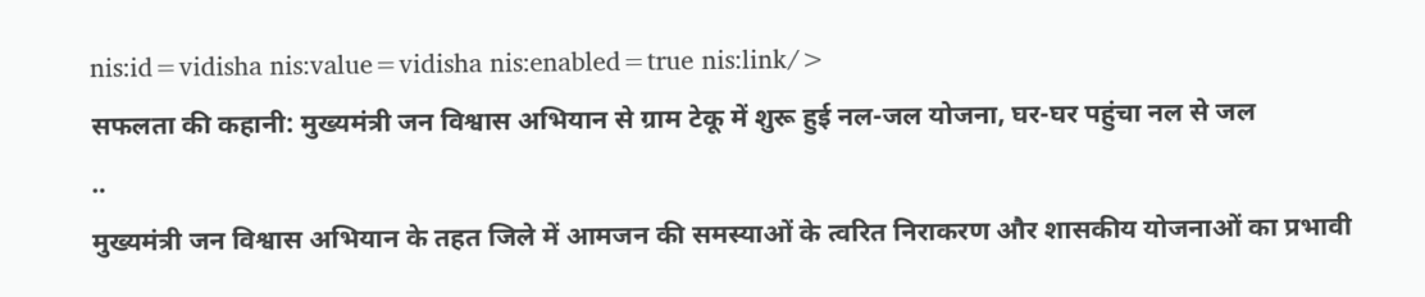nis:id=vidisha nis:value=vidisha nis:enabled=true nis:link/>
सफलता की कहानी: मुख्यमंत्री जन विश्वास अभियान से ग्राम टेकू में शुरू हुई नल-जल योजना, घर-घर पहुंचा नल से जल
..
मुख्यमंत्री जन विश्वास अभियान के तहत जिले में आमजन की समस्याओं के त्वरित निराकरण और शासकीय योजनाओं का प्रभावी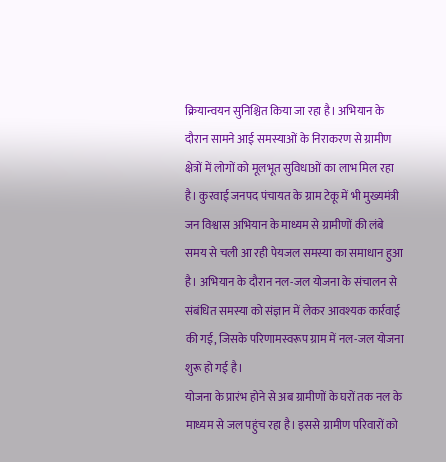क्रियान्वयन सुनिश्चित किया जा रहा है। अभियान के दौरान सामने आई समस्याओं के निराकरण से ग्रामीण क्षेत्रों में लोगों को मूलभूत सुविधाओं का लाभ मिल रहा है। कुरवाई जनपद पंचायत के ग्राम टेकू में भी मुख्यमंत्री जन विश्वास अभियान के माध्यम से ग्रामीणों की लंबे समय से चली आ रही पेयजल समस्या का समाधान हुआ है। अभियान के दौरान नल-जल योजना के संचालन से संबंधित समस्या को संज्ञान में लेकर आवश्यक कार्रवाई की गई, जिसके परिणामस्वरूप ग्राम में नल-जल योजना शुरू हो गई है।
योजना के प्रारंभ होने से अब ग्रामीणों के घरों तक नल के माध्यम से जल पहुंच रहा है। इससे ग्रामीण परिवारों को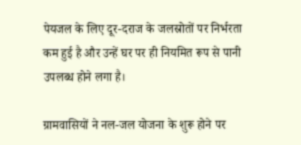पेयजल के लिए दूर-दराज के जलस्रोतों पर निर्भरता कम हुई है और उन्हें घर पर ही नियमित रूप से पानी उपलब्ध होने लगा है।

ग्रामवासियों ने नल-जल योजना के शुरू होने पर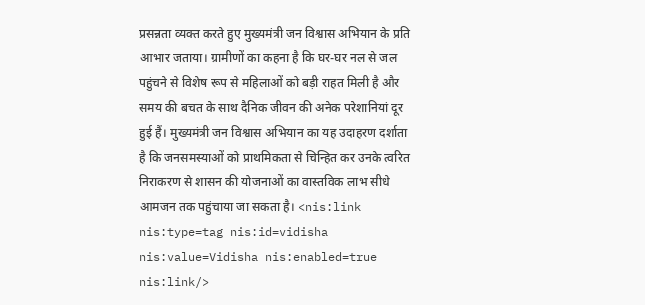प्रसन्नता व्यक्त करते हुए मुख्यमंत्री जन विश्वास अभियान के प्रति आभार जताया। ग्रामीणों का कहना है कि घर-घर नल से जल पहुंचने से विशेष रूप से महिलाओं को बड़ी राहत मिली है और समय की बचत के साथ दैनिक जीवन की अनेक परेशानियां दूर हुई हैं। मुख्यमंत्री जन विश्वास अभियान का यह उदाहरण दर्शाता है कि जनसमस्याओं को प्राथमिकता से चिन्हित कर उनके त्वरित निराकरण से शासन की योजनाओं का वास्तविक लाभ सीधे आमजन तक पहुंचाया जा सकता है। <nis:link nis:type=tag nis:id=vidisha nis:value=Vidisha nis:enabled=true nis:link/>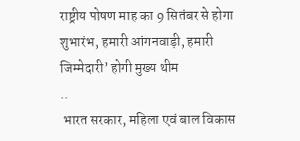राष्ट्रीय पोषण माह का 9 सितंबर से होगा शुभारंभ, हमारी आंगनवाड़ी, हमारी जिम्मेदारी’ होगी मुख्य थीम
..
 भारत सरकार, महिला एवं बाल विकास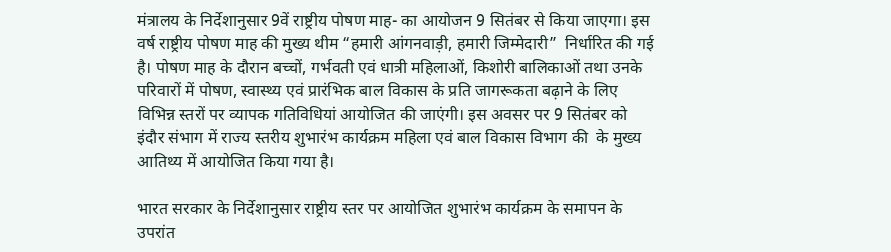मंत्रालय के निर्देशानुसार 9वें राष्ट्रीय पोषण माह- का आयोजन 9 सितंबर से किया जाएगा। इस वर्ष राष्ट्रीय पोषण माह की मुख्य थीम “हमारी आंगनवाड़ी, हमारी जिम्मेदारी”  निर्धारित की गई है। पोषण माह के दौरान बच्चों, गर्भवती एवं धात्री महिलाओं, किशोरी बालिकाओं तथा उनके परिवारों में पोषण, स्वास्थ्य एवं प्रारंभिक बाल विकास के प्रति जागरूकता बढ़ाने के लिए विभिन्न स्तरों पर व्यापक गतिविधियां आयोजित की जाएंगी। इस अवसर पर 9 सितंबर को इंदौर संभाग में राज्य स्तरीय शुभारंभ कार्यक्रम महिला एवं बाल विकास विभाग की  के मुख्य आतिथ्य में आयोजित किया गया है।

भारत सरकार के निर्देशानुसार राष्ट्रीय स्तर पर आयोजित शुभारंभ कार्यक्रम के समापन के उपरांत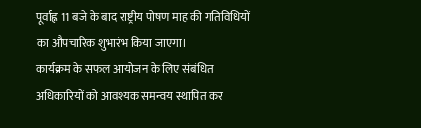पूर्वाह्न 11 बजे के बाद राष्ट्रीय पोषण माह की गतिविधियों का औपचारिक शुभारंभ किया जाएगा।
कार्यक्रम के सफल आयोजन के लिए संबंधित अधिकारियों को आवश्यक समन्वय स्थापित कर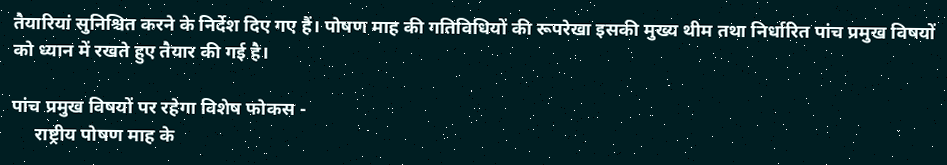तैयारियां सुनिश्चित करने के निर्देश दिए गए हैं। पोषण माह की गतिविधियों की रूपरेखा इसकी मुख्य थीम तथा निर्धारित पांच प्रमुख विषयों को ध्यान में रखते हुए तैयार की गई है।

पांच प्रमुख विषयों पर रहेगा विशेष फोकस -
     राष्ट्रीय पोषण माह के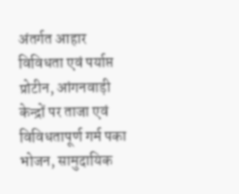अंतर्गत आहार विविधता एवं पर्याप्त प्रोटीन, आंगनवाड़ी केन्द्रों पर ताजा एवं विविधतापूर्ण गर्म पका भोजन, सामुदायिक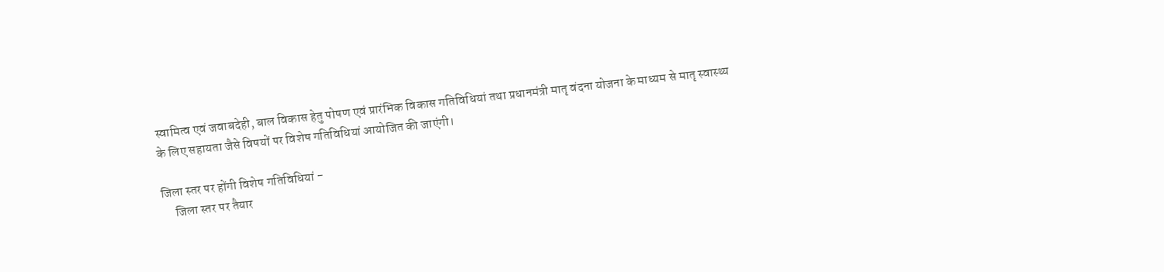स्वामित्व एवं जवाबदेही, बाल विकास हेतु पोषण एवं प्रारंभिक विकास गतिविधियां तथा प्रधानमंत्री मातृ वंदना योजना के माध्यम से मातृ स्वास्थ्य के लिए सहायता जैसे विषयों पर विशेष गतिविधियां आयोजित की जाएंगी।

जिला स्तर पर होंगी विशेष गतिविधियां -
     जिला स्तर पर तैयार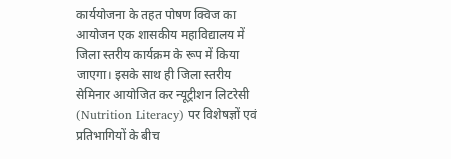कार्ययोजना के तहत पोषण क्विज का आयोजन एक शासकीय महाविद्यालय में जिला स्तरीय कार्यक्रम के रूप में किया जाएगा। इसके साथ ही जिला स्तरीय सेमिनार आयोजित कर न्यूट्रीशन लिटरेसी (Nutrition Literacy) पर विशेषज्ञों एवं प्रतिभागियों के बीच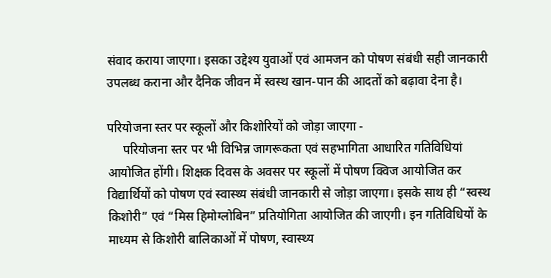संवाद कराया जाएगा। इसका उद्देश्य युवाओं एवं आमजन को पोषण संबंधी सही जानकारी उपलब्ध कराना और दैनिक जीवन में स्वस्थ खान-पान की आदतों को बढ़ावा देना है।

परियोजना स्तर पर स्कूलों और किशोरियों को जोड़ा जाएगा -
     परियोजना स्तर पर भी विभिन्न जागरूकता एवं सहभागिता आधारित गतिविधियां आयोजित होंगी। शिक्षक दिवस के अवसर पर स्कूलों में पोषण क्विज आयोजित कर विद्यार्थियों को पोषण एवं स्वास्थ्य संबंधी जानकारी से जोड़ा जाएगा। इसके साथ ही “स्वस्थ किशोरी” एवं “मिस हिमोग्लोबिन” प्रतियोगिता आयोजित की जाएगी। इन गतिविधियों के माध्यम से किशोरी बालिकाओं में पोषण, स्वास्थ्य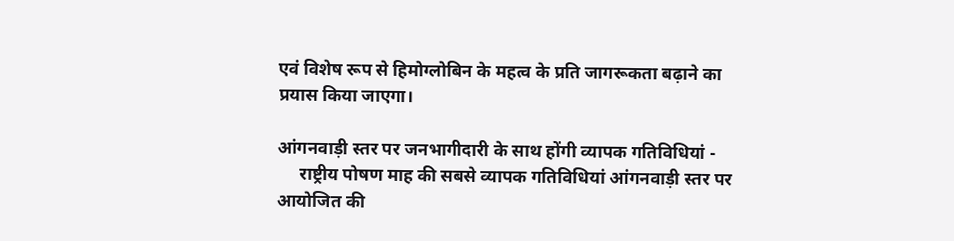एवं विशेष रूप से हिमोग्लोबिन के महत्व के प्रति जागरूकता बढ़ाने का प्रयास किया जाएगा।

आंगनवाड़ी स्तर पर जनभागीदारी के साथ होंगी व्यापक गतिविधियां -
     राष्ट्रीय पोषण माह की सबसे व्यापक गतिविधियां आंगनवाड़ी स्तर पर आयोजित की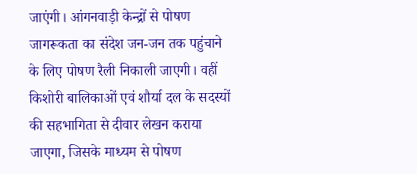जाएंगी। आंगनवाड़ी केन्द्रों से पोषण जागरूकता का संदेश जन-जन तक पहुंचाने के लिए पोषण रैली निकाली जाएगी। वहीं किशोरी बालिकाओं एवं शौर्या दल के सदस्यों की सहभागिता से दीवार लेखन कराया जाएगा, जिसके माध्यम से पोषण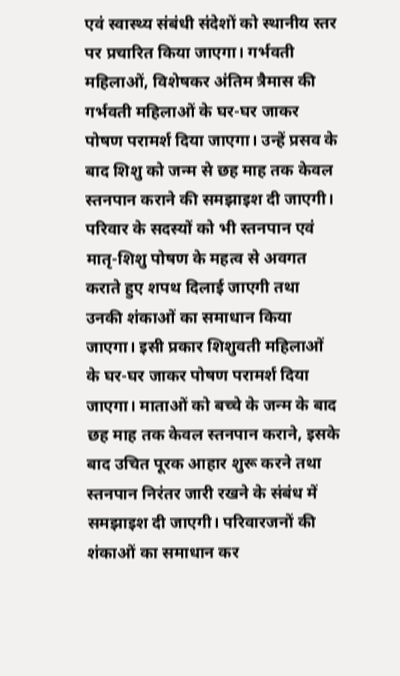एवं स्वास्थ्य संबंधी संदेशों को स्थानीय स्तर पर प्रचारित किया जाएगा। गर्भवती महिलाओं, विशेषकर अंतिम त्रैमास की गर्भवती महिलाओं के घर-घर जाकर पोषण परामर्श दिया जाएगा। उन्हें प्रसव के बाद शिशु को जन्म से छह माह तक केवल स्तनपान कराने की समझाइश दी जाएगी। परिवार के सदस्यों को भी स्तनपान एवं मातृ-शिशु पोषण के महत्व से अवगत कराते हुए शपथ दिलाई जाएगी तथा उनकी शंकाओं का समाधान किया जाएगा। इसी प्रकार शिशुवती महिलाओं के घर-घर जाकर पोषण परामर्श दिया जाएगा। माताओं को बच्चे के जन्म के बाद छह माह तक केवल स्तनपान कराने, इसके बाद उचित पूरक आहार शुरू करने तथा स्तनपान निरंतर जारी रखने के संबंध में समझाइश दी जाएगी। परिवारजनों की शंकाओं का समाधान कर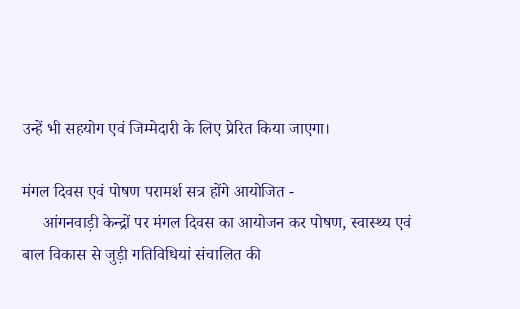उन्हें भी सहयोग एवं जिम्मेदारी के लिए प्रेरित किया जाएगा।

मंगल दिवस एवं पोषण परामर्श सत्र होंगे आयोजित -
     आंगनवाड़ी केन्द्रों पर मंगल दिवस का आयोजन कर पोषण, स्वास्थ्य एवं बाल विकास से जुड़ी गतिविधियां संचालित की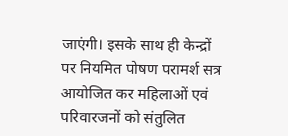जाएंगी। इसके साथ ही केन्द्रों पर नियमित पोषण परामर्श सत्र आयोजित कर महिलाओं एवं परिवारजनों को संतुलित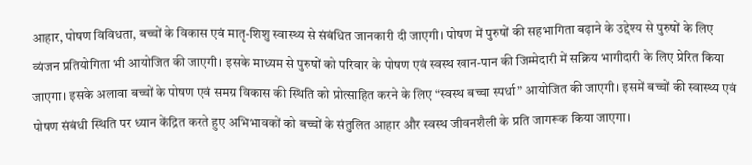आहार, पोषण विविधता, बच्चों के विकास एवं मातृ-शिशु स्वास्थ्य से संबंधित जानकारी दी जाएगी। पोषण में पुरुषों की सहभागिता बढ़ाने के उद्देश्य से पुरुषों के लिए व्यंजन प्रतियोगिता भी आयोजित की जाएगी। इसके माध्यम से पुरुषों को परिवार के पोषण एवं स्वस्थ खान-पान की जिम्मेदारी में सक्रिय भागीदारी के लिए प्रेरित किया जाएगा। इसके अलावा बच्चों के पोषण एवं समग्र विकास की स्थिति को प्रोत्साहित करने के लिए “स्वस्थ बच्चा स्पर्धा” आयोजित की जाएगी। इसमें बच्चों की स्वास्थ्य एवं पोषण संबंधी स्थिति पर ध्यान केंद्रित करते हुए अभिभावकों को बच्चों के संतुलित आहार और स्वस्थ जीवनशैली के प्रति जागरूक किया जाएगा।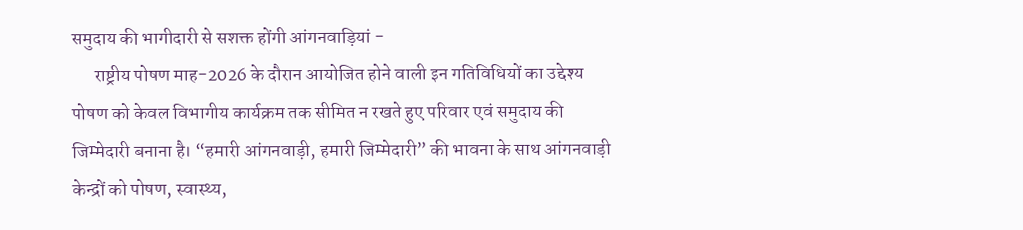समुदाय की भागीदारी से सशक्त होंगी आंगनवाड़ियां -
      राष्ट्रीय पोषण माह-2026 के दौरान आयोजित होने वाली इन गतिविधियों का उद्देश्य पोषण को केवल विभागीय कार्यक्रम तक सीमित न रखते हुए परिवार एवं समुदाय की जिम्मेदारी बनाना है। “हमारी आंगनवाड़ी, हमारी जिम्मेदारी” की भावना के साथ आंगनवाड़ी केन्द्रों को पोषण, स्वास्थ्य,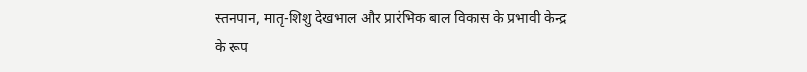स्तनपान, मातृ-शिशु देखभाल और प्रारंभिक बाल विकास के प्रभावी केन्द्र के रूप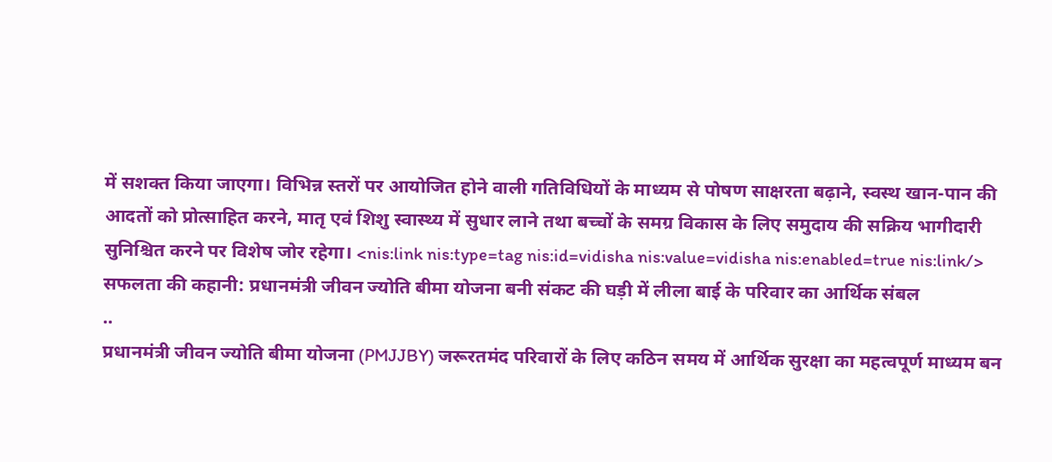में सशक्त किया जाएगा। विभिन्न स्तरों पर आयोजित होने वाली गतिविधियों के माध्यम से पोषण साक्षरता बढ़ाने, स्वस्थ खान-पान की आदतों को प्रोत्साहित करने, मातृ एवं शिशु स्वास्थ्य में सुधार लाने तथा बच्चों के समग्र विकास के लिए समुदाय की सक्रिय भागीदारी सुनिश्चित करने पर विशेष जोर रहेगा। <nis:link nis:type=tag nis:id=vidisha nis:value=vidisha nis:enabled=true nis:link/>
सफलता की कहानी: प्रधानमंत्री जीवन ज्योति बीमा योजना बनी संकट की घड़ी में लीला बाई के परिवार का आर्थिक संबल
..
प्रधानमंत्री जीवन ज्योति बीमा योजना (PMJJBY) जरूरतमंद परिवारों के लिए कठिन समय में आर्थिक सुरक्षा का महत्वपूर्ण माध्यम बन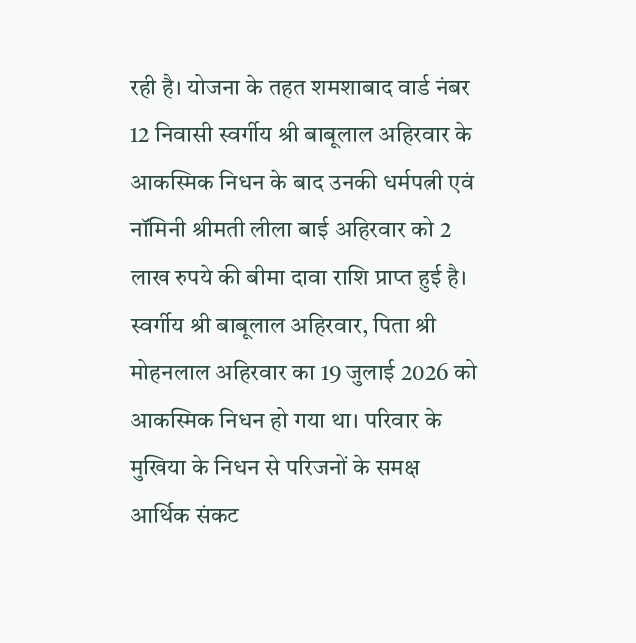रही है। योजना के तहत शमशाबाद वार्ड नंबर 12 निवासी स्वर्गीय श्री बाबूलाल अहिरवार के आकस्मिक निधन के बाद उनकी धर्मपत्नी एवं नॉमिनी श्रीमती लीला बाई अहिरवार को 2 लाख रुपये की बीमा दावा राशि प्राप्त हुई है।
स्वर्गीय श्री बाबूलाल अहिरवार, पिता श्री मोहनलाल अहिरवार का 19 जुलाई 2026 को आकस्मिक निधन हो गया था। परिवार के मुखिया के निधन से परिजनों के समक्ष आर्थिक संकट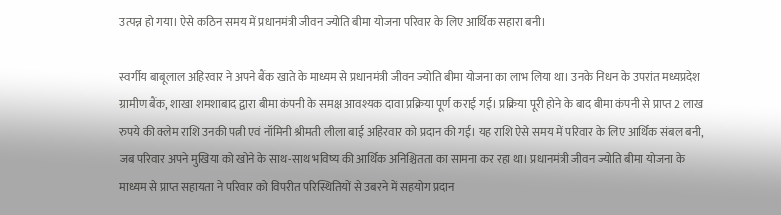उत्पन्न हो गया। ऐसे कठिन समय में प्रधानमंत्री जीवन ज्योति बीमा योजना परिवार के लिए आर्थिक सहारा बनी।

स्वर्गीय बाबूलाल अहिरवार ने अपने बैंक खाते के माध्यम से प्रधानमंत्री जीवन ज्योति बीमा योजना का लाभ लिया था। उनके निधन के उपरांत मध्यप्रदेश ग्रामीण बैंक, शाखा शमशाबाद द्वारा बीमा कंपनी के समक्ष आवश्यक दावा प्रक्रिया पूर्ण कराई गई। प्रक्रिया पूरी होने के बाद बीमा कंपनी से प्राप्त 2 लाख रुपये की क्लेम राशि उनकी पत्नी एवं नॉमिनी श्रीमती लीला बाई अहिरवार को प्रदान की गई। यह राशि ऐसे समय में परिवार के लिए आर्थिक संबल बनी, जब परिवार अपने मुखिया को खोने के साथ-साथ भविष्य की आर्थिक अनिश्चितता का सामना कर रहा था। प्रधानमंत्री जीवन ज्योति बीमा योजना के माध्यम से प्राप्त सहायता ने परिवार को विपरीत परिस्थितियों से उबरने में सहयोग प्रदान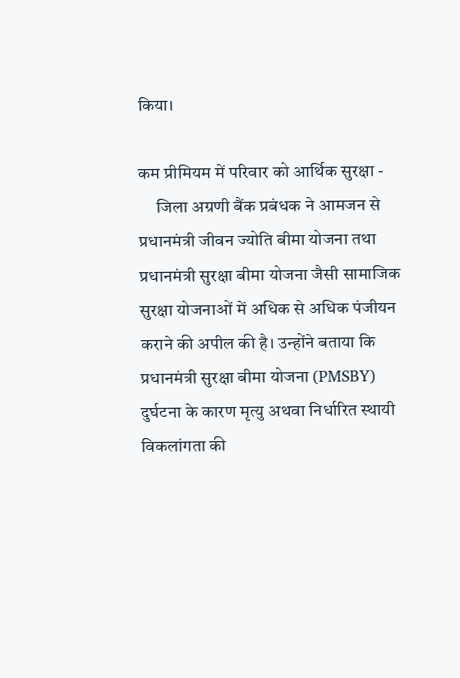किया।

कम प्रीमियम में परिवार को आर्थिक सुरक्षा -
     जिला अग्रणी बैंक प्रबंधक ने आमजन से प्रधानमंत्री जीवन ज्योति बीमा योजना तथा प्रधानमंत्री सुरक्षा बीमा योजना जैसी सामाजिक सुरक्षा योजनाओं में अधिक से अधिक पंजीयन कराने की अपील की है। उन्होंने बताया कि प्रधानमंत्री सुरक्षा बीमा योजना (PMSBY) दुर्घटना के कारण मृत्यु अथवा निर्धारित स्थायी विकलांगता की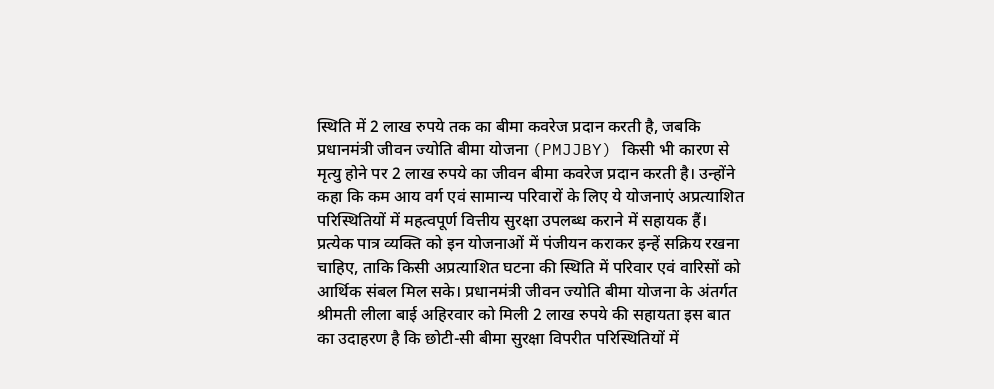स्थिति में 2 लाख रुपये तक का बीमा कवरेज प्रदान करती है, जबकि प्रधानमंत्री जीवन ज्योति बीमा योजना (PMJJBY) किसी भी कारण से मृत्यु होने पर 2 लाख रुपये का जीवन बीमा कवरेज प्रदान करती है। उन्होंने कहा कि कम आय वर्ग एवं सामान्य परिवारों के लिए ये योजनाएं अप्रत्याशित परिस्थितियों में महत्वपूर्ण वित्तीय सुरक्षा उपलब्ध कराने में सहायक हैं। प्रत्येक पात्र व्यक्ति को इन योजनाओं में पंजीयन कराकर इन्हें सक्रिय रखना चाहिए, ताकि किसी अप्रत्याशित घटना की स्थिति में परिवार एवं वारिसों को आर्थिक संबल मिल सके। प्रधानमंत्री जीवन ज्योति बीमा योजना के अंतर्गत श्रीमती लीला बाई अहिरवार को मिली 2 लाख रुपये की सहायता इस बात का उदाहरण है कि छोटी-सी बीमा सुरक्षा विपरीत परिस्थितियों में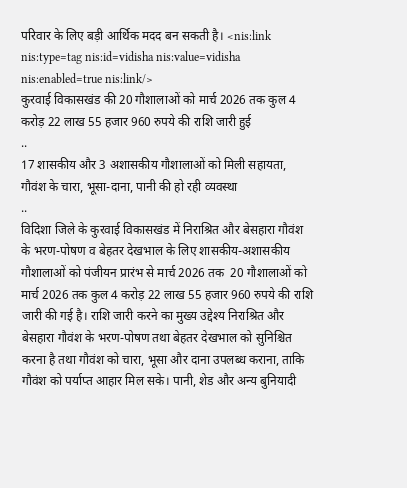परिवार के लिए बड़ी आर्थिक मदद बन सकती है। <nis:link nis:type=tag nis:id=vidisha nis:value=vidisha nis:enabled=true nis:link/>
कुरवाई विकासखंड की 20 गौशालाओं को मार्च 2026 तक कुल 4 करोड़ 22 लाख 55 हजार 960 रुपये की राशि जारी हुई
..
17 शासकीय और 3 अशासकीय गौशालाओं को मिली सहायता, गौवंश के चारा, भूसा-दाना, पानी की हो रही व्यवस्था
..
विदिशा जिले के कुरवाई विकासखंड में निराश्रित और बेसहारा गौवंश के भरण-पोषण व बेहतर देखभाल के लिए शासकीय-अशासकीय गौशालाओं को पंजीयन प्रारंभ से मार्च 2026 तक  20 गौशालाओं को मार्च 2026 तक कुल 4 करोड़ 22 लाख 55 हजार 960 रुपये की राशि जारी की गई है। राशि जारी करने का मुख्य उद्देश्य निराश्रित और बेसहारा गौवंश के भरण-पोषण तथा बेहतर देखभाल को सुनिश्चित करना है तथा गौवंश को चारा, भूसा और दाना उपलब्ध कराना, ताकि गौवंश को पर्याप्त आहार मिल सके। पानी, शेड और अन्य बुनियादी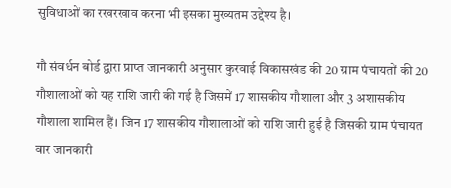सुविधाओं का रखरखाव करना भी इसका मुख्यतम उद्देश्य है।

गौ संवर्धन बोर्ड द्वारा प्राप्त जानकारी अनुसार कुरवाई विकासखंड की 20 ग्राम पंचायतों की 20 गौशालाओं को यह राशि जारी की गई है जिसमें 17 शासकीय गौशाला और 3 अशासकीय गौशाला शामिल हैं। जिन 17 शासकीय गौशालाओं को राशि जारी हुई है जिसकी ग्राम पंचायत वार जानकारी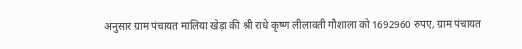अनुसार ग्राम पंचायत मालिया खेड़ा की श्री राधे कृष्ण लीलावती गौशाला को 1692960 रुपए, ग्राम पंचायत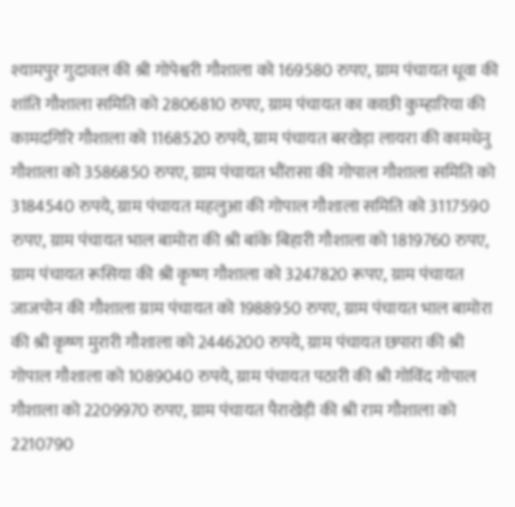श्यामपुर गुदावल की श्री गोपेश्वरी गौशाला को 169580 रुपए, ग्राम पंचायत धूवा की शांति गौशाला समिति को 2806810 रुपए, ग्राम पंचायत का काछी कुम्हारिया की कामदगिरि गौशाला को 1168520 रुपये, ग्राम पंचायत बरखेड़ा लायरा की कामधेनु गौशाला को 3586850 रुपए, ग्राम पंचायत भौंरासा की गोपाल गौशाला समिति को 3184540 रुपये, ग्राम पंचायत महलुआ की गोपाल गौशाला समिति को 3117590 रुपए, ग्राम पंचायत भाल बामोरा की श्री बांके बिहारी गौशाला को 1819760 रुपए, ग्राम पंचायत रूसिया की श्री कृष्ण गौशाला को 3247820 रूपए, ग्राम पंचायत जाजपोन की गौशाला ग्राम पंचायत को 1988950 रुपए, ग्राम पंचायत भाल बामोरा की श्री कृष्ण मुरारी गौशाला को 2446200 रुपये, ग्राम पंचायत छपारा की श्री गोपाल गौशाला को 1089040 रुपये, ग्राम पंचायत पठारी की श्री गोविंद गोपाल गौशाला को 2209970 रुपए, ग्राम पंचायत पैराखेड़ी की श्री राम गौशाला को 2210790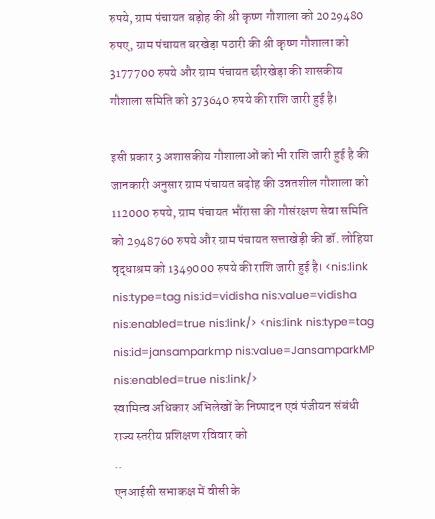रुपये, ग्राम पंचायत बड़ोह की श्री कृष्ण गौशाला को 2029480 रुपए, ग्राम पंचायत बरखेड़ा पठारी की श्री कृष्ण गौशाला को 3177700 रुपये और ग्राम पंचायत छीरखेड़ा की शासकीय गौशाला समिति को 373640 रुपये की राशि जारी हुई है।

इसी प्रकार 3 अशासकीय गौशालाओं को भी राशि जारी हुई है की जानकारी अनुसार ग्राम पंचायत बढ़ोह की उन्नतशील गौशाला को 112000 रुपये, ग्राम पंचायत भौंरासा की गौसंरक्षण सेवा समिति को 2948760 रुपये और ग्राम पंचायत सत्ताखेड़ी की डॉ. लोहिया वृद्धाश्रम को 1349000 रुपये की राशि जारी हुई है। <nis:link nis:type=tag nis:id=vidisha nis:value=vidisha nis:enabled=true nis:link/> <nis:link nis:type=tag nis:id=jansamparkmp nis:value=JansamparkMP nis:enabled=true nis:link/>
स्वामित्व अधिकार अभिलेखों के निष्पादन एवं पंजीयन संबंधी राज्य स्तरीय प्रशिक्षण रविवार को
..
एनआईसी सभाकक्ष में वीसी के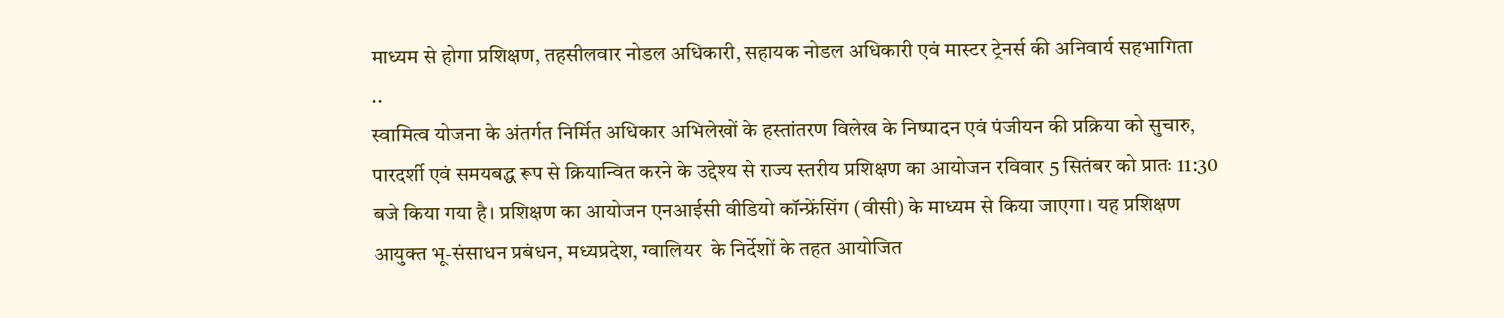माध्यम से होगा प्रशिक्षण, तहसीलवार नोडल अधिकारी, सहायक नोडल अधिकारी एवं मास्टर ट्रेनर्स की अनिवार्य सहभागिता
..
स्वामित्व योजना के अंतर्गत निर्मित अधिकार अभिलेखों के हस्तांतरण विलेख के निष्पादन एवं पंजीयन की प्रक्रिया को सुचारु, पारदर्शी एवं समयबद्ध रूप से क्रियान्वित करने के उद्देश्य से राज्य स्तरीय प्रशिक्षण का आयोजन रविवार 5 सितंबर को प्रातः 11:30 बजे किया गया है। प्रशिक्षण का आयोजन एनआईसी वीडियो कॉन्फ्रेंसिंग (वीसी) के माध्यम से किया जाएगा। यह प्रशिक्षण आयुक्त भू-संसाधन प्रबंधन, मध्यप्रदेश, ग्वालियर  के निर्देशों के तहत आयोजित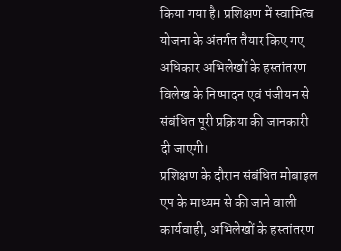किया गया है। प्रशिक्षण में स्वामित्व योजना के अंतर्गत तैयार किए गए अधिकार अभिलेखों के हस्तांतरण विलेख के निष्पादन एवं पंजीयन से संबंधित पूरी प्रक्रिया की जानकारी दी जाएगी।
प्रशिक्षण के दौरान संबंधित मोबाइल एप के माध्यम से की जाने वाली कार्यवाही, अभिलेखों के हस्तांतरण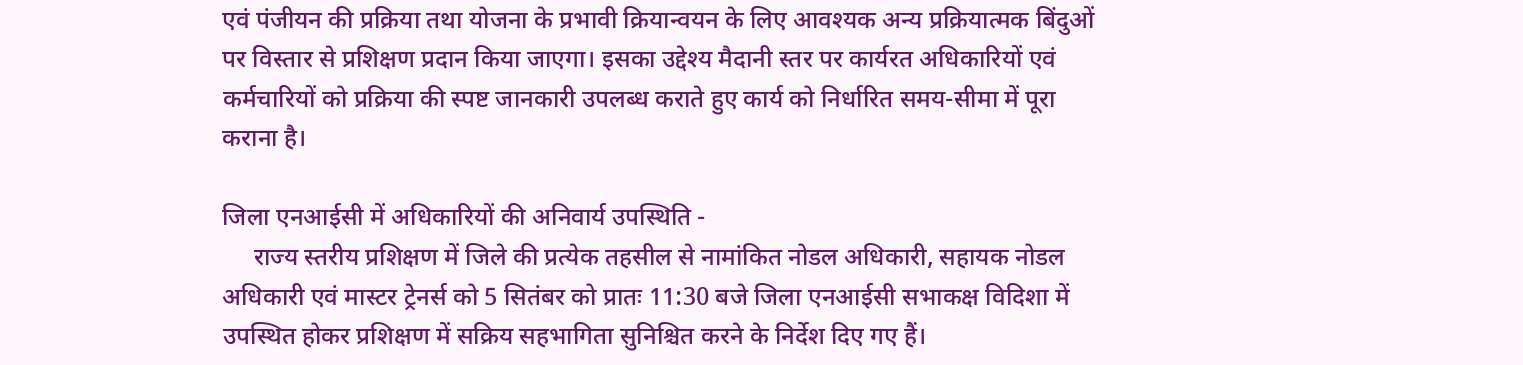एवं पंजीयन की प्रक्रिया तथा योजना के प्रभावी क्रियान्वयन के लिए आवश्यक अन्य प्रक्रियात्मक बिंदुओं पर विस्तार से प्रशिक्षण प्रदान किया जाएगा। इसका उद्देश्य मैदानी स्तर पर कार्यरत अधिकारियों एवं कर्मचारियों को प्रक्रिया की स्पष्ट जानकारी उपलब्ध कराते हुए कार्य को निर्धारित समय-सीमा में पूरा कराना है।

जिला एनआईसी में अधिकारियों की अनिवार्य उपस्थिति -
     राज्य स्तरीय प्रशिक्षण में जिले की प्रत्येक तहसील से नामांकित नोडल अधिकारी, सहायक नोडल अधिकारी एवं मास्टर ट्रेनर्स को 5 सितंबर को प्रातः 11:30 बजे जिला एनआईसी सभाकक्ष विदिशा में उपस्थित होकर प्रशिक्षण में सक्रिय सहभागिता सुनिश्चित करने के निर्देश दिए गए हैं।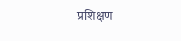प्रशिक्षण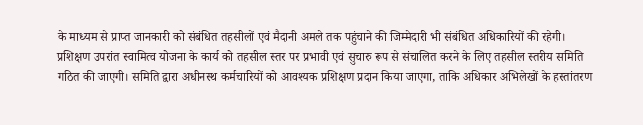के माध्यम से प्राप्त जानकारी को संबंधित तहसीलों एवं मैदानी अमले तक पहुंचाने की जिम्मेदारी भी संबंधित अधिकारियों की रहेगी।
प्रशिक्षण उपरांत स्वामित्व योजना के कार्य को तहसील स्तर पर प्रभावी एवं सुचारु रूप से संचालित करने के लिए तहसील स्तरीय समिति गठित की जाएगी। समिति द्वारा अधीनस्थ कर्मचारियों को आवश्यक प्रशिक्षण प्रदान किया जाएगा, ताकि अधिकार अभिलेखों के हस्तांतरण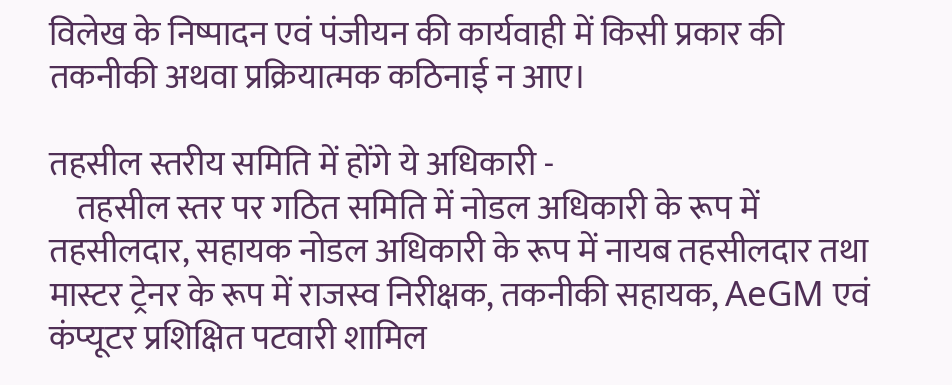विलेख के निष्पादन एवं पंजीयन की कार्यवाही में किसी प्रकार की तकनीकी अथवा प्रक्रियात्मक कठिनाई न आए।

तहसील स्तरीय समिति में होंगे ये अधिकारी -
    तहसील स्तर पर गठित समिति में नोडल अधिकारी के रूप में तहसीलदार, सहायक नोडल अधिकारी के रूप में नायब तहसीलदार तथा मास्टर ट्रेनर के रूप में राजस्व निरीक्षक, तकनीकी सहायक, AeGM एवं कंप्यूटर प्रशिक्षित पटवारी शामिल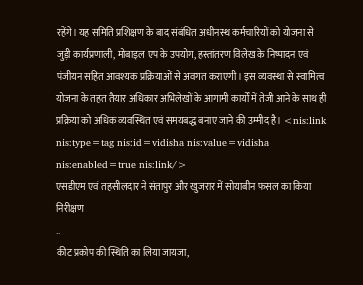रहेंगे। यह समिति प्रशिक्षण के बाद संबंधित अधीनस्थ कर्मचारियों को योजना से जुड़ी कार्यप्रणाली, मोबाइल एप के उपयोग, हस्तांतरण विलेख के निष्पादन एवं पंजीयन सहित आवश्यक प्रक्रियाओं से अवगत कराएगी। इस व्यवस्था से स्वामित्व योजना के तहत तैयार अधिकार अभिलेखों के आगामी कार्यों में तेजी आने के साथ ही प्रक्रिया को अधिक व्यवस्थित एवं समयबद्ध बनाए जाने की उम्मीद है। <nis:link nis:type=tag nis:id=vidisha nis:value=vidisha nis:enabled=true nis:link/>
एसडीएम एवं तहसीलदार ने संतापुर और खुजरार में सोयाबीन फसल का किया निरीक्षण
..
कीट प्रकोप की स्थिति का लिया जायजा,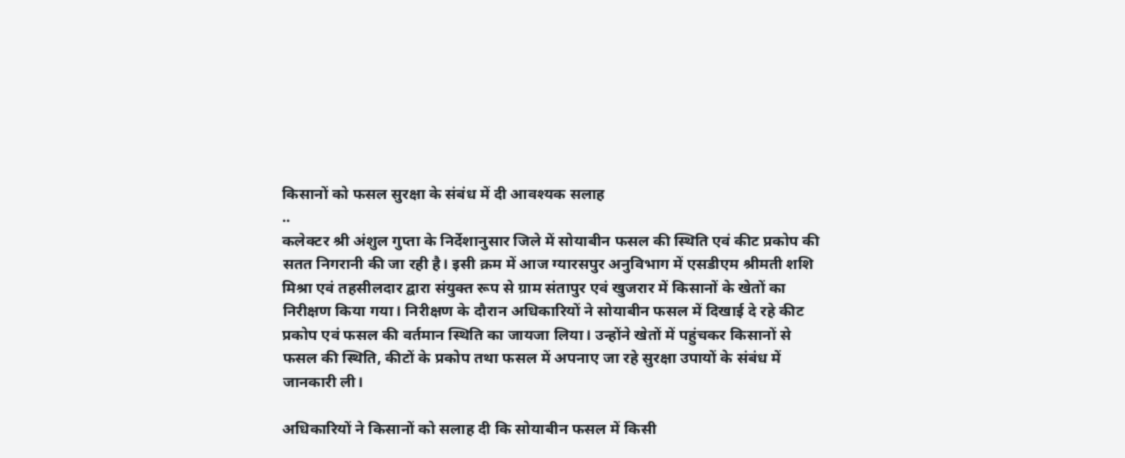किसानों को फसल सुरक्षा के संबंध में दी आवश्यक सलाह
..
कलेक्टर श्री अंशुल गुप्ता के निर्देशानुसार जिले में सोयाबीन फसल की स्थिति एवं कीट प्रकोप की सतत निगरानी की जा रही है। इसी क्रम में आज ग्यारसपुर अनुविभाग में एसडीएम श्रीमती शशि मिश्रा एवं तहसीलदार द्वारा संयुक्त रूप से ग्राम संतापुर एवं खुजरार में किसानों के खेतों का निरीक्षण किया गया। निरीक्षण के दौरान अधिकारियों ने सोयाबीन फसल में दिखाई दे रहे कीट प्रकोप एवं फसल की वर्तमान स्थिति का जायजा लिया। उन्होंने खेतों में पहुंचकर किसानों से फसल की स्थिति, कीटों के प्रकोप तथा फसल में अपनाए जा रहे सुरक्षा उपायों के संबंध में जानकारी ली।

अधिकारियों ने किसानों को सलाह दी कि सोयाबीन फसल में किसी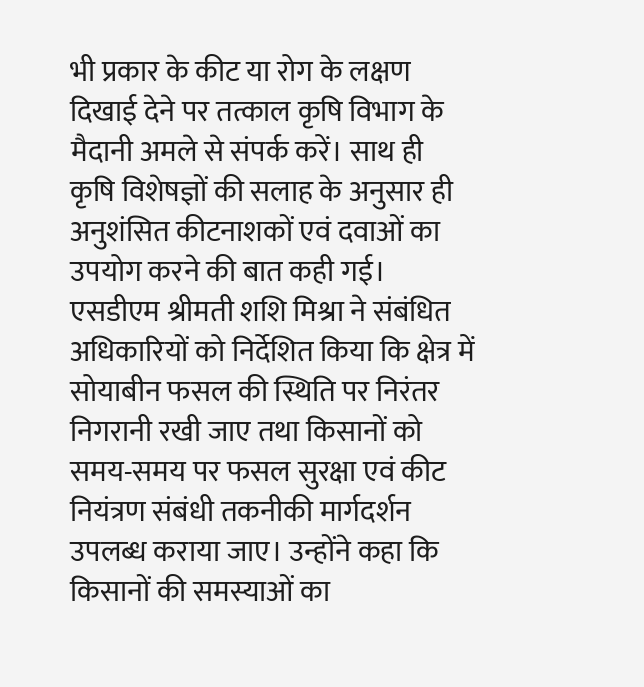भी प्रकार के कीट या रोग के लक्षण दिखाई देने पर तत्काल कृषि विभाग के मैदानी अमले से संपर्क करें। साथ ही कृषि विशेषज्ञों की सलाह के अनुसार ही अनुशंसित कीटनाशकों एवं दवाओं का उपयोग करने की बात कही गई।
एसडीएम श्रीमती शशि मिश्रा ने संबंधित अधिकारियों को निर्देशित किया कि क्षेत्र में सोयाबीन फसल की स्थिति पर निरंतर निगरानी रखी जाए तथा किसानों को समय-समय पर फसल सुरक्षा एवं कीट नियंत्रण संबंधी तकनीकी मार्गदर्शन उपलब्ध कराया जाए। उन्होंने कहा कि किसानों की समस्याओं का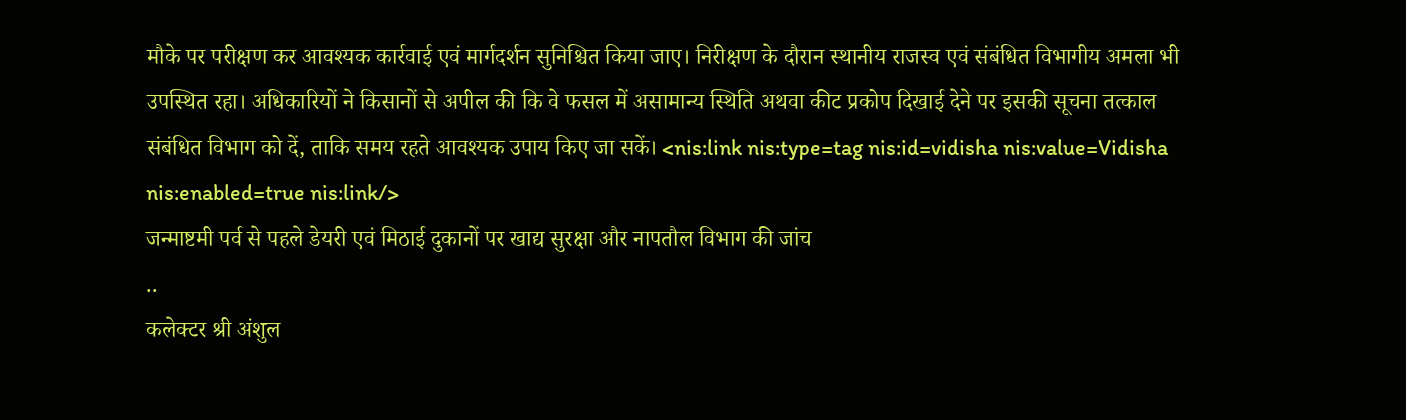मौके पर परीक्षण कर आवश्यक कार्रवाई एवं मार्गदर्शन सुनिश्चित किया जाए। निरीक्षण के दौरान स्थानीय राजस्व एवं संबंधित विभागीय अमला भी उपस्थित रहा। अधिकारियों ने किसानों से अपील की कि वे फसल में असामान्य स्थिति अथवा कीट प्रकोप दिखाई देने पर इसकी सूचना तत्काल संबंधित विभाग को दें, ताकि समय रहते आवश्यक उपाय किए जा सकें। <nis:link nis:type=tag nis:id=vidisha nis:value=Vidisha nis:enabled=true nis:link/>
जन्माष्टमी पर्व से पहले डेयरी एवं मिठाई दुकानों पर खाद्य सुरक्षा और नापतौल विभाग की जांच
..
कलेक्टर श्री अंशुल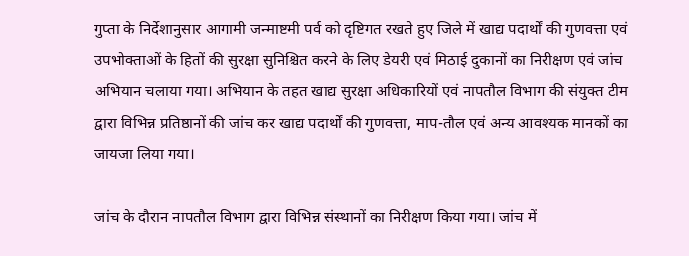गुप्ता के निर्देशानुसार आगामी जन्माष्टमी पर्व को दृष्टिगत रखते हुए जिले में खाद्य पदार्थों की गुणवत्ता एवं उपभोक्ताओं के हितों की सुरक्षा सुनिश्चित करने के लिए डेयरी एवं मिठाई दुकानों का निरीक्षण एवं जांच अभियान चलाया गया। अभियान के तहत खाद्य सुरक्षा अधिकारियों एवं नापतौल विभाग की संयुक्त टीम द्वारा विभिन्न प्रतिष्ठानों की जांच कर खाद्य पदार्थों की गुणवत्ता, माप-तौल एवं अन्य आवश्यक मानकों का जायजा लिया गया।

जांच के दौरान नापतौल विभाग द्वारा विभिन्न संस्थानों का निरीक्षण किया गया। जांच में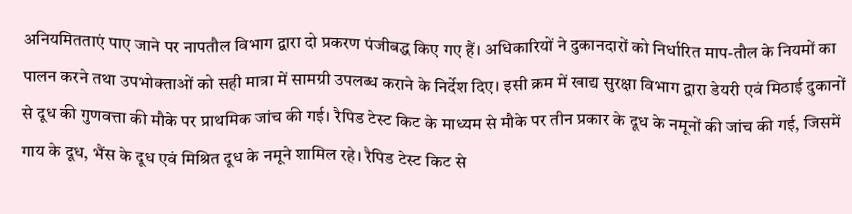अनियमितताएं पाए जाने पर नापतौल विभाग द्वारा दो प्रकरण पंजीबद्ध किए गए हैं। अधिकारियों ने दुकानदारों को निर्धारित माप-तौल के नियमों का पालन करने तथा उपभोक्ताओं को सही मात्रा में सामग्री उपलब्ध कराने के निर्देश दिए। इसी क्रम में खाद्य सुरक्षा विभाग द्वारा डेयरी एवं मिठाई दुकानों से दूध की गुणवत्ता की मौके पर प्राथमिक जांच की गई। रैपिड टेस्ट किट के माध्यम से मौके पर तीन प्रकार के दूध के नमूनों की जांच की गई, जिसमें गाय के दूध, भैंस के दूध एवं मिश्रित दूध के नमूने शामिल रहे। रैपिड टेस्ट किट से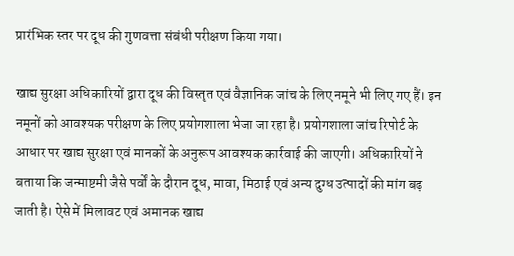प्रारंभिक स्तर पर दूध की गुणवत्ता संबंधी परीक्षण किया गया।

खाद्य सुरक्षा अधिकारियों द्वारा दूध की विस्तृत एवं वैज्ञानिक जांच के लिए नमूने भी लिए गए हैं। इन नमूनों को आवश्यक परीक्षण के लिए प्रयोगशाला भेजा जा रहा है। प्रयोगशाला जांच रिपोर्ट के आधार पर खाद्य सुरक्षा एवं मानकों के अनुरूप आवश्यक कार्रवाई की जाएगी। अधिकारियों ने बताया कि जन्माष्टमी जैसे पर्वों के दौरान दूध, मावा, मिठाई एवं अन्य दुग्ध उत्पादों की मांग बढ़ जाती है। ऐसे में मिलावट एवं अमानक खाद्य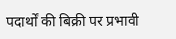पदार्थों की बिक्री पर प्रभावी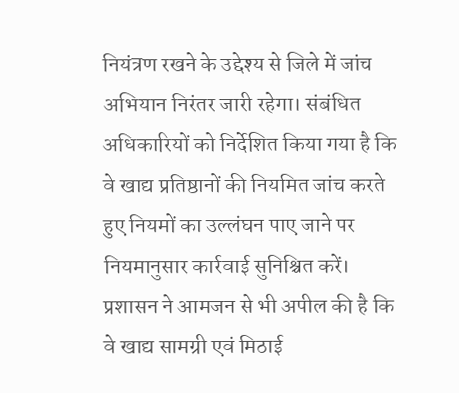नियंत्रण रखने के उद्देश्य से जिले में जांच अभियान निरंतर जारी रहेगा। संबंधित अधिकारियों को निर्देशित किया गया है कि वे खाद्य प्रतिष्ठानों की नियमित जांच करते हुए नियमों का उल्लंघन पाए जाने पर नियमानुसार कार्रवाई सुनिश्चित करें। प्रशासन ने आमजन से भी अपील की है कि वे खाद्य सामग्री एवं मिठाई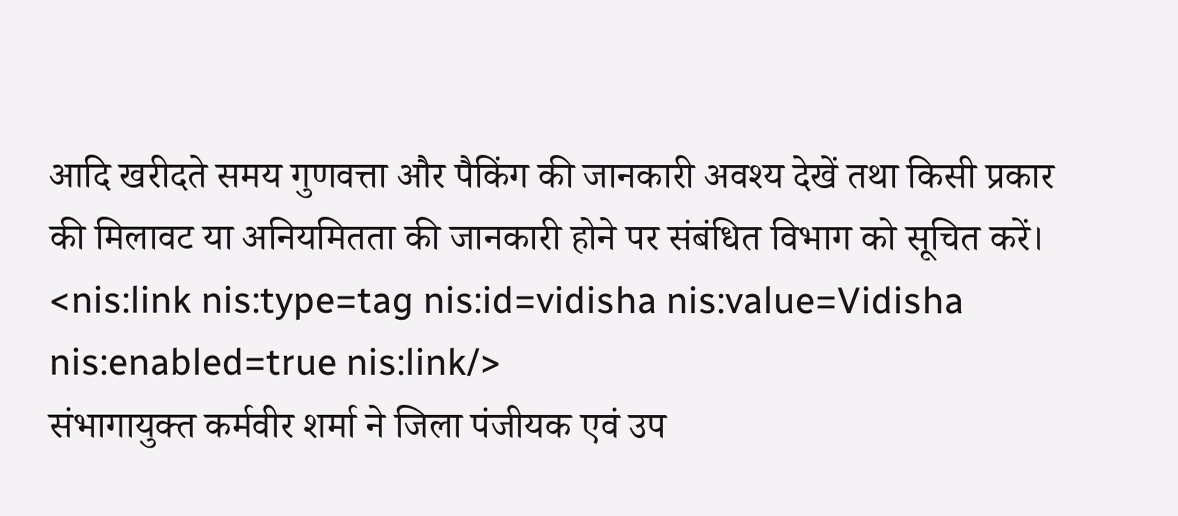आदि खरीदते समय गुणवत्ता और पैकिंग की जानकारी अवश्य देखें तथा किसी प्रकार की मिलावट या अनियमितता की जानकारी होने पर संबंधित विभाग को सूचित करें। <nis:link nis:type=tag nis:id=vidisha nis:value=Vidisha nis:enabled=true nis:link/>
संभागायुक्त कर्मवीर शर्मा ने जिला पंजीयक एवं उप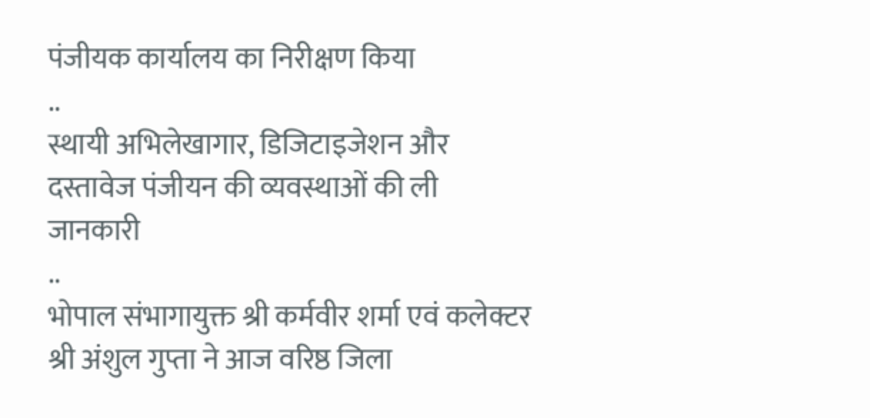पंजीयक कार्यालय का निरीक्षण किया
..
स्थायी अभिलेखागार, डिजिटाइजेशन और दस्तावेज पंजीयन की व्यवस्थाओं की ली जानकारी
..
भोपाल संभागायुक्त श्री कर्मवीर शर्मा एवं कलेक्टर श्री अंशुल गुप्ता ने आज वरिष्ठ जिला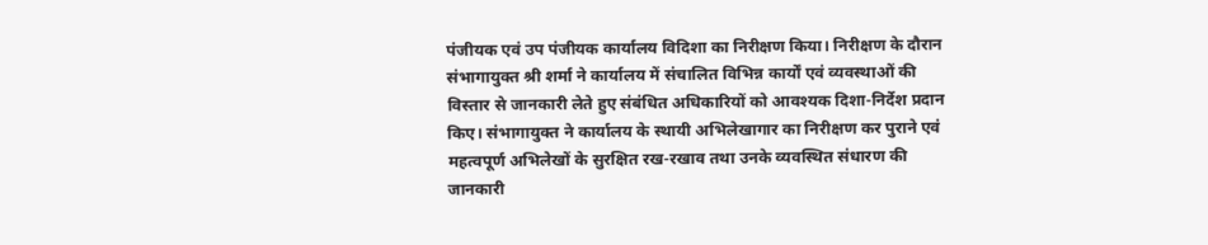पंजीयक एवं उप पंजीयक कार्यालय विदिशा का निरीक्षण किया। निरीक्षण के दौरान संभागायुक्त श्री शर्मा ने कार्यालय में संचालित विभिन्न कार्यों एवं व्यवस्थाओं की विस्तार से जानकारी लेते हुए संबंधित अधिकारियों को आवश्यक दिशा-निर्देश प्रदान किए। संभागायुक्त ने कार्यालय के स्थायी अभिलेखागार का निरीक्षण कर पुराने एवं महत्वपूर्ण अभिलेखों के सुरक्षित रख-रखाव तथा उनके व्यवस्थित संधारण की जानकारी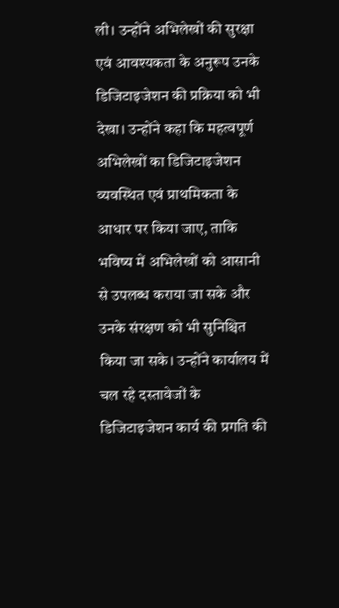ली। उन्होंने अभिलेखों की सुरक्षा एवं आवश्यकता के अनुरूप उनके डिजिटाइजेशन की प्रक्रिया को भी देखा। उन्होंने कहा कि महत्वपूर्ण अभिलेखों का डिजिटाइजेशन व्यवस्थित एवं प्राथमिकता के आधार पर किया जाए, ताकि भविष्य में अभिलेखों को आसानी से उपलब्ध कराया जा सके और उनके संरक्षण को भी सुनिश्चित किया जा सके। उन्होंने कार्यालय में चल रहे दस्तावेजों के डिजिटाइजेशन कार्य की प्रगति की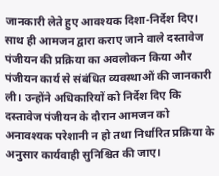जानकारी लेते हुए आवश्यक दिशा-निर्देश दिए। साथ ही आमजन द्वारा कराए जाने वाले दस्तावेज पंजीयन की प्रक्रिया का अवलोकन किया और पंजीयन कार्य से संबंधित व्यवस्थाओं की जानकारी ली। उन्होंने अधिकारियों को निर्देश दिए कि दस्तावेज पंजीयन के दौरान आमजन को अनावश्यक परेशानी न हो तथा निर्धारित प्रक्रिया के अनुसार कार्यवाही सुनिश्चित की जाए।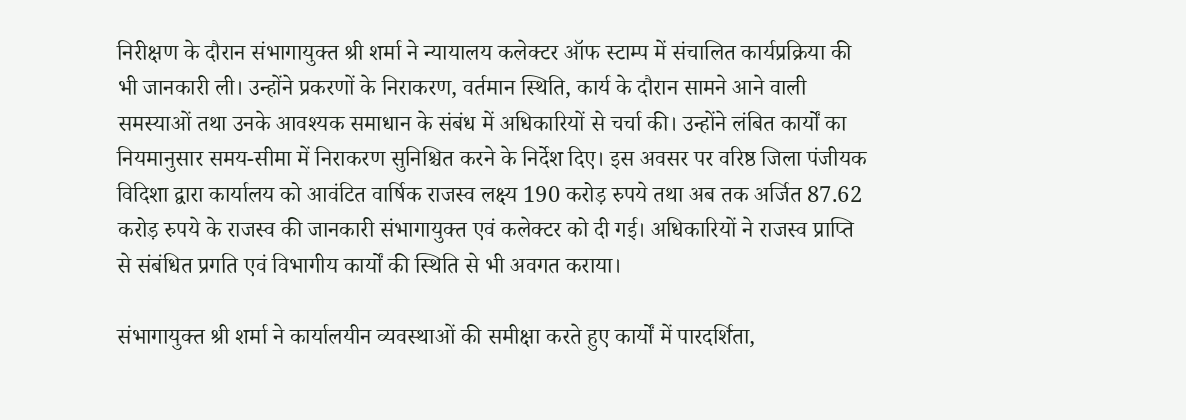निरीक्षण के दौरान संभागायुक्त श्री शर्मा ने न्यायालय कलेक्टर ऑफ स्टाम्प में संचालित कार्यप्रक्रिया की भी जानकारी ली। उन्होंने प्रकरणों के निराकरण, वर्तमान स्थिति, कार्य के दौरान सामने आने वाली समस्याओं तथा उनके आवश्यक समाधान के संबंध में अधिकारियों से चर्चा की। उन्होंने लंबित कार्यों का नियमानुसार समय-सीमा में निराकरण सुनिश्चित करने के निर्देश दिए। इस अवसर पर वरिष्ठ जिला पंजीयक विदिशा द्वारा कार्यालय को आवंटित वार्षिक राजस्व लक्ष्य 190 करोड़ रुपये तथा अब तक अर्जित 87.62 करोड़ रुपये के राजस्व की जानकारी संभागायुक्त एवं कलेक्टर को दी गई। अधिकारियों ने राजस्व प्राप्ति से संबंधित प्रगति एवं विभागीय कार्यों की स्थिति से भी अवगत कराया।

संभागायुक्त श्री शर्मा ने कार्यालयीन व्यवस्थाओं की समीक्षा करते हुए कार्यों में पारदर्शिता,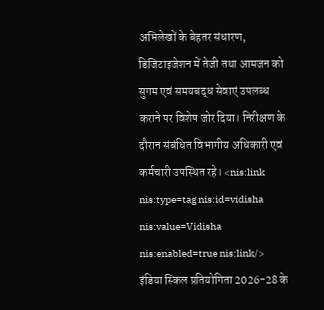अभिलेखों के बेहतर संधारण, डिजिटाइजेशन में तेजी तथा आमजन को सुगम एवं समयबद्ध सेवाएं उपलब्ध कराने पर विशेष जोर दिया। निरीक्षण के दौरान संबंधित विभागीय अधिकारी एवं कर्मचारी उपस्थित रहे। <nis:link nis:type=tag nis:id=vidisha nis:value=Vidisha nis:enabled=true nis:link/>
इंडिया स्किल प्रतियोगिता 2026-28 के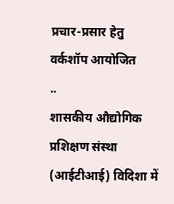प्रचार-प्रसार हेतु वर्कशॉप आयोजित
..
शासकीय औद्योगिक प्रशिक्षण संस्था (आईटीआई) विदिशा में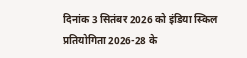दिनांक 3 सितंबर 2026 को इंडिया स्किल प्रतियोगिता 2026-28 के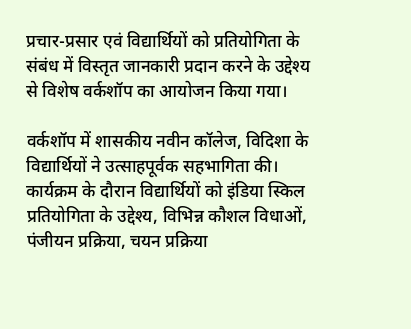प्रचार-प्रसार एवं विद्यार्थियों को प्रतियोगिता के संबंध में विस्तृत जानकारी प्रदान करने के उद्देश्य से विशेष वर्कशॉप का आयोजन किया गया।

वर्कशॉप में शासकीय नवीन कॉलेज, विदिशा के विद्यार्थियों ने उत्साहपूर्वक सहभागिता की। कार्यक्रम के दौरान विद्यार्थियों को इंडिया स्किल प्रतियोगिता के उद्देश्य, विभिन्न कौशल विधाओं, पंजीयन प्रक्रिया, चयन प्रक्रिया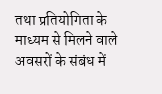तथा प्रतियोगिता के माध्यम से मिलने वाले अवसरों के संबंध में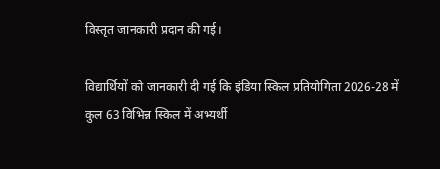विस्तृत जानकारी प्रदान की गई।

विद्यार्थियों को जानकारी दी गई कि इंडिया स्किल प्रतियोगिता 2026-28 में कुल 63 विभिन्न स्किल में अभ्यर्थी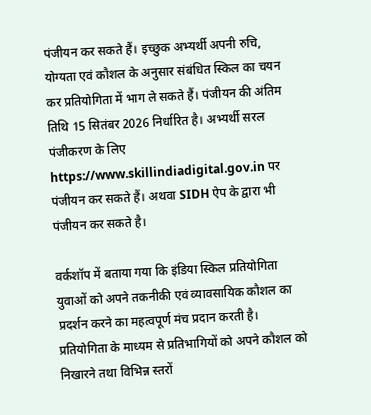पंजीयन कर सकते हैं। इच्छुक अभ्यर्थी अपनी रुचि, योग्यता एवं कौशल के अनुसार संबंधित स्किल का चयन कर प्रतियोगिता में भाग ले सकते हैं। पंजीयन की अंतिम तिथि 15 सितंबर 2026 निर्धारित है। अभ्यर्थी सरल पंजीकरण के लिए https://www.skillindiadigital.gov.in पर पंजीयन कर सकते हैं। अथवा SIDH ऐप के द्वारा भी पंजीयन कर सकते है।

वर्कशॉप में बताया गया कि इंडिया स्किल प्रतियोगिता युवाओं को अपने तकनीकी एवं व्यावसायिक कौशल का प्रदर्शन करने का महत्वपूर्ण मंच प्रदान करती है। प्रतियोगिता के माध्यम से प्रतिभागियों को अपने कौशल को निखारने तथा विभिन्न स्तरों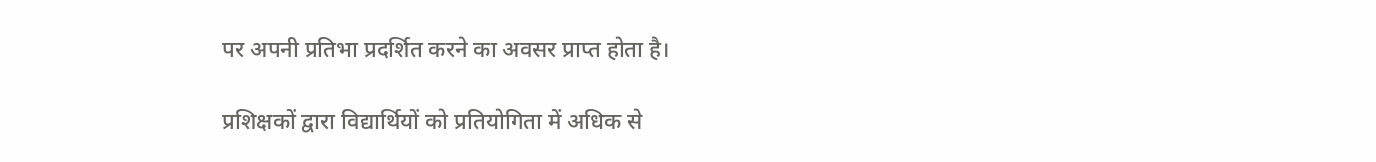पर अपनी प्रतिभा प्रदर्शित करने का अवसर प्राप्त होता है।

प्रशिक्षकों द्वारा विद्यार्थियों को प्रतियोगिता में अधिक से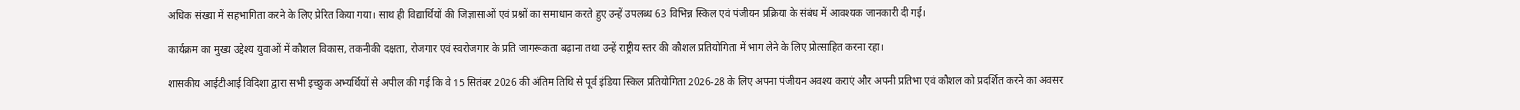अधिक संख्या में सहभागिता करने के लिए प्रेरित किया गया। साथ ही विद्यार्थियों की जिज्ञासाओं एवं प्रश्नों का समाधान करते हुए उन्हें उपलब्ध 63 विभिन्न स्किल एवं पंजीयन प्रक्रिया के संबंध में आवश्यक जानकारी दी गई।

कार्यक्रम का मुख्य उद्देश्य युवाओं में कौशल विकास, तकनीकी दक्षता, रोजगार एवं स्वरोजगार के प्रति जागरूकता बढ़ाना तथा उन्हें राष्ट्रीय स्तर की कौशल प्रतियोगिता में भाग लेने के लिए प्रोत्साहित करना रहा।

शासकीय आईटीआई विदिशा द्वारा सभी इच्छुक अभ्यर्थियों से अपील की गई कि वे 15 सितंबर 2026 की अंतिम तिथि से पूर्व इंडिया स्किल प्रतियोगिता 2026-28 के लिए अपना पंजीयन अवश्य कराएं और अपनी प्रतिभा एवं कौशल को प्रदर्शित करने का अवसर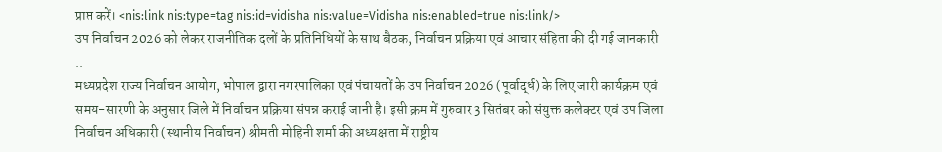प्राप्त करें। <nis:link nis:type=tag nis:id=vidisha nis:value=Vidisha nis:enabled=true nis:link/>
उप निर्वाचन 2026 को लेकर राजनीतिक दलों के प्रतिनिधियों के साथ बैठक, निर्वाचन प्रक्रिया एवं आचार संहिता की दी गई जानकारी
..
मध्यप्रदेश राज्य निर्वाचन आयोग, भोपाल द्वारा नगरपालिका एवं पंचायतों के उप निर्वाचन 2026 (पूर्वार्द्ध) के लिए जारी कार्यक्रम एवं समय-सारणी के अनुसार जिले में निर्वाचन प्रक्रिया संपन्न कराई जानी है। इसी क्रम में गुरुवार 3 सितंबर को संयुक्त कलेक्टर एवं उप जिला निर्वाचन अधिकारी (स्थानीय निर्वाचन) श्रीमती मोहिनी शर्मा की अध्यक्षता में राष्ट्रीय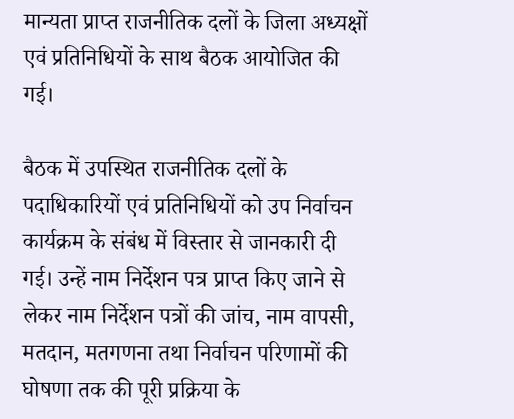मान्यता प्राप्त राजनीतिक दलों के जिला अध्यक्षों एवं प्रतिनिधियों के साथ बैठक आयोजित की गई।

बैठक में उपस्थित राजनीतिक दलों के पदाधिकारियों एवं प्रतिनिधियों को उप निर्वाचन कार्यक्रम के संबंध में विस्तार से जानकारी दी गई। उन्हें नाम निर्देशन पत्र प्राप्त किए जाने से लेकर नाम निर्देशन पत्रों की जांच, नाम वापसी, मतदान, मतगणना तथा निर्वाचन परिणामों की घोषणा तक की पूरी प्रक्रिया के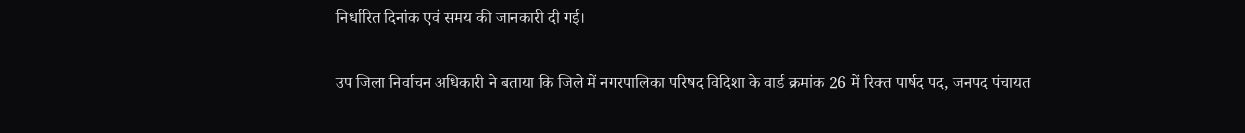निर्धारित दिनांक एवं समय की जानकारी दी गई।

उप जिला निर्वाचन अधिकारी ने बताया कि जिले में नगरपालिका परिषद विदिशा के वार्ड क्रमांक 26 में रिक्त पार्षद पद, जनपद पंचायत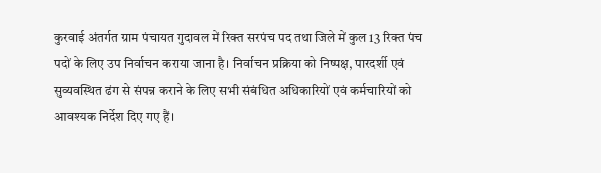कुरवाई अंतर्गत ग्राम पंचायत गुदावल में रिक्त सरपंच पद तथा जिले में कुल 13 रिक्त पंच पदों के लिए उप निर्वाचन कराया जाना है। निर्वाचन प्रक्रिया को निष्पक्ष, पारदर्शी एवं सुव्यवस्थित ढंग से संपन्न कराने के लिए सभी संबंधित अधिकारियों एवं कर्मचारियों को आवश्यक निर्देश दिए गए हैं।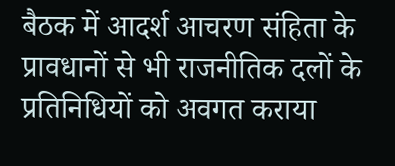बैठक में आदर्श आचरण संहिता के प्रावधानों से भी राजनीतिक दलों के प्रतिनिधियों को अवगत कराया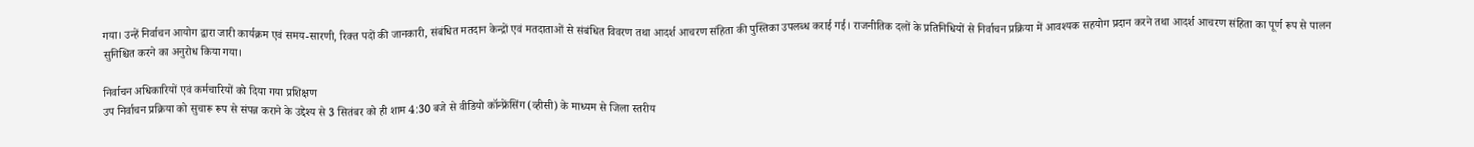गया। उन्हें निर्वाचन आयोग द्वारा जारी कार्यक्रम एवं समय-सारणी, रिक्त पदों की जानकारी, संबंधित मतदान केन्द्रों एवं मतदाताओं से संबंधित विवरण तथा आदर्श आचरण संहिता की पुस्तिका उपलब्ध कराई गई। राजनीतिक दलों के प्रतिनिधियों से निर्वाचन प्रक्रिया में आवश्यक सहयोग प्रदान करने तथा आदर्श आचरण संहिता का पूर्ण रूप से पालन सुनिश्चित करने का अनुरोध किया गया।

निर्वाचन अधिकारियों एवं कर्मचारियों को दिया गया प्रशिक्षण
उप निर्वाचन प्रक्रिया को सुचारू रूप से संपन्न कराने के उद्देश्य से 3 सितंबर को ही शाम 4:30 बजे से वीडियो कॉन्फ्रेंसिंग (व्हीसी) के माध्यम से जिला स्तरीय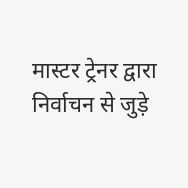मास्टर ट्रेनर द्वारा निर्वाचन से जुड़े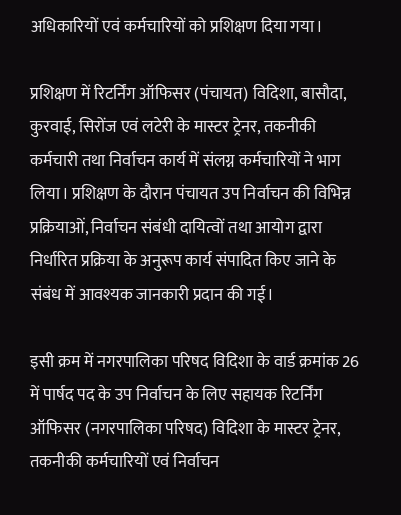अधिकारियों एवं कर्मचारियों को प्रशिक्षण दिया गया।

प्रशिक्षण में रिटर्निंग ऑफिसर (पंचायत) विदिशा, बासौदा, कुरवाई, सिरोंज एवं लटेरी के मास्टर ट्रेनर, तकनीकी कर्मचारी तथा निर्वाचन कार्य में संलग्न कर्मचारियों ने भाग लिया। प्रशिक्षण के दौरान पंचायत उप निर्वाचन की विभिन्न प्रक्रियाओं, निर्वाचन संबंधी दायित्वों तथा आयोग द्वारा निर्धारित प्रक्रिया के अनुरूप कार्य संपादित किए जाने के संबंध में आवश्यक जानकारी प्रदान की गई।

इसी क्रम में नगरपालिका परिषद विदिशा के वार्ड क्रमांक 26 में पार्षद पद के उप निर्वाचन के लिए सहायक रिटर्निंग ऑफिसर (नगरपालिका परिषद) विदिशा के मास्टर ट्रेनर, तकनीकी कर्मचारियों एवं निर्वाचन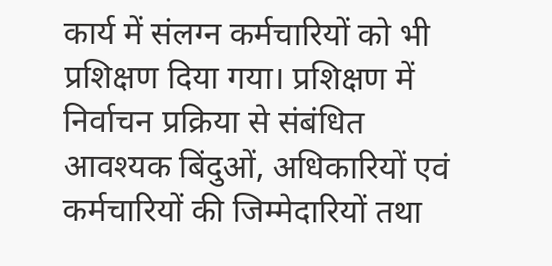कार्य में संलग्न कर्मचारियों को भी प्रशिक्षण दिया गया। प्रशिक्षण में निर्वाचन प्रक्रिया से संबंधित आवश्यक बिंदुओं, अधिकारियों एवं कर्मचारियों की जिम्मेदारियों तथा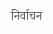निर्वाचन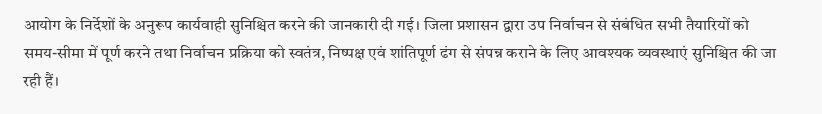आयोग के निर्देशों के अनुरूप कार्यवाही सुनिश्चित करने की जानकारी दी गई। जिला प्रशासन द्वारा उप निर्वाचन से संबंधित सभी तैयारियों को समय-सीमा में पूर्ण करने तथा निर्वाचन प्रक्रिया को स्वतंत्र, निष्पक्ष एवं शांतिपूर्ण ढंग से संपन्न कराने के लिए आवश्यक व्यवस्थाएं सुनिश्चित की जा रही हैं।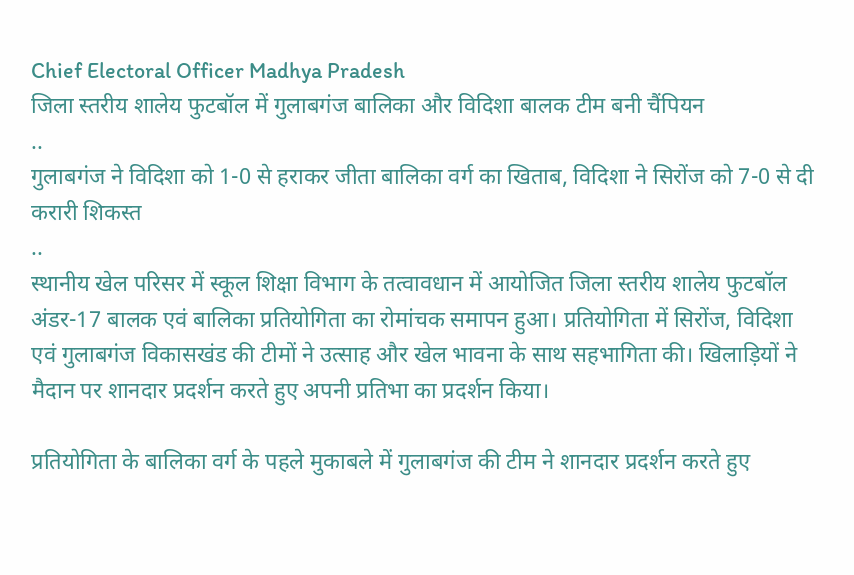Chief Electoral Officer Madhya Pradesh
जिला स्तरीय शालेय फुटबॉल में गुलाबगंज बालिका और विदिशा बालक टीम बनी चैंपियन
..
गुलाबगंज ने विदिशा को 1-0 से हराकर जीता बालिका वर्ग का खिताब, विदिशा ने सिरोंज को 7-0 से दी करारी शिकस्त
..
स्थानीय खेल परिसर में स्कूल शिक्षा विभाग के तत्वावधान में आयोजित जिला स्तरीय शालेय फुटबॉल अंडर-17 बालक एवं बालिका प्रतियोगिता का रोमांचक समापन हुआ। प्रतियोगिता में सिरोंज, विदिशा एवं गुलाबगंज विकासखंड की टीमों ने उत्साह और खेल भावना के साथ सहभागिता की। खिलाड़ियों ने मैदान पर शानदार प्रदर्शन करते हुए अपनी प्रतिभा का प्रदर्शन किया।

प्रतियोगिता के बालिका वर्ग के पहले मुकाबले में गुलाबगंज की टीम ने शानदार प्रदर्शन करते हुए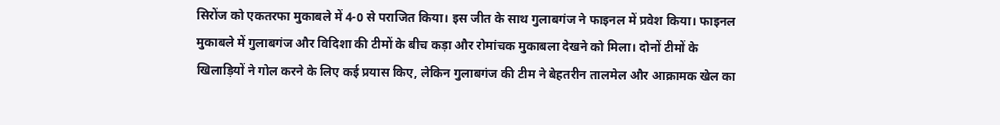सिरोंज को एकतरफा मुकाबले में 4-0 से पराजित किया। इस जीत के साथ गुलाबगंज ने फाइनल में प्रवेश किया। फाइनल मुकाबले में गुलाबगंज और विदिशा की टीमों के बीच कड़ा और रोमांचक मुकाबला देखने को मिला। दोनों टीमों के खिलाड़ियों ने गोल करने के लिए कई प्रयास किए, लेकिन गुलाबगंज की टीम ने बेहतरीन तालमेल और आक्रामक खेल का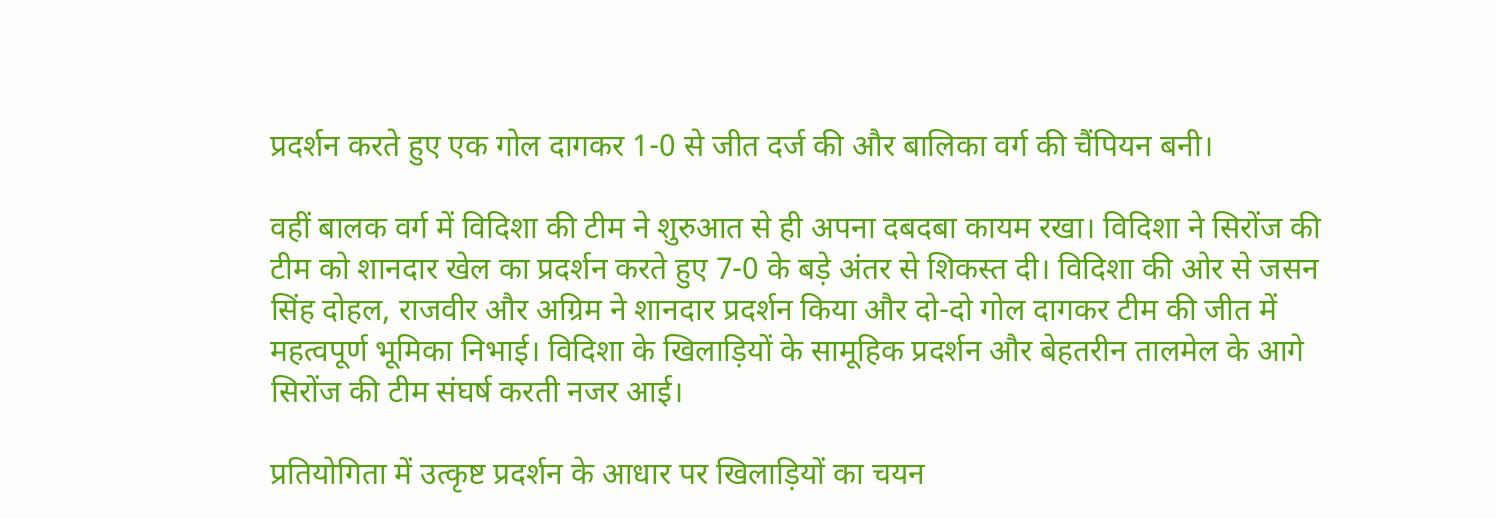प्रदर्शन करते हुए एक गोल दागकर 1-0 से जीत दर्ज की और बालिका वर्ग की चैंपियन बनी।

वहीं बालक वर्ग में विदिशा की टीम ने शुरुआत से ही अपना दबदबा कायम रखा। विदिशा ने सिरोंज की टीम को शानदार खेल का प्रदर्शन करते हुए 7-0 के बड़े अंतर से शिकस्त दी। विदिशा की ओर से जसन सिंह दोहल, राजवीर और अग्रिम ने शानदार प्रदर्शन किया और दो-दो गोल दागकर टीम की जीत में महत्वपूर्ण भूमिका निभाई। विदिशा के खिलाड़ियों के सामूहिक प्रदर्शन और बेहतरीन तालमेल के आगे सिरोंज की टीम संघर्ष करती नजर आई।

प्रतियोगिता में उत्कृष्ट प्रदर्शन के आधार पर खिलाड़ियों का चयन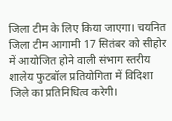जिला टीम के लिए किया जाएगा। चयनित जिला टीम आगामी 17 सितंबर को सीहोर में आयोजित होने वाली संभाग स्तरीय शालेय फुटबॉल प्रतियोगिता में विदिशा जिले का प्रतिनिधित्व करेगी।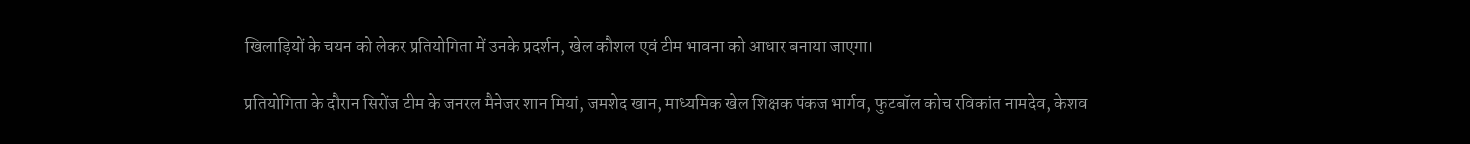खिलाड़ियों के चयन को लेकर प्रतियोगिता में उनके प्रदर्शन, खेल कौशल एवं टीम भावना को आधार बनाया जाएगा।

प्रतियोगिता के दौरान सिरोंज टीम के जनरल मैनेजर शान मियां, जमशेद खान, माध्यमिक खेल शिक्षक पंकज भार्गव, फुटबॉल कोच रविकांत नामदेव, केशव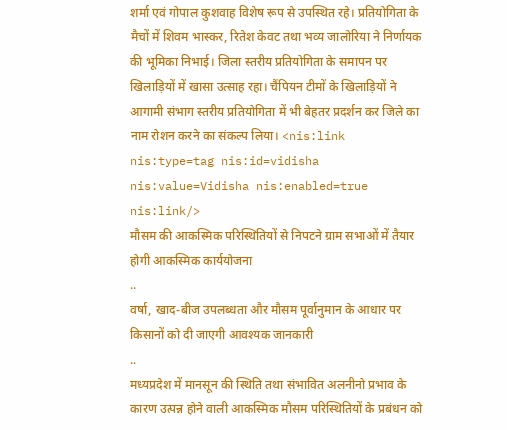शर्मा एवं गोपाल कुशवाह विशेष रूप से उपस्थित रहे। प्रतियोगिता के मैचों में शिवम भास्कर, रितेश केवट तथा भव्य जालोरिया ने निर्णायक की भूमिका निभाई। जिला स्तरीय प्रतियोगिता के समापन पर खिलाड़ियों में खासा उत्साह रहा। चैंपियन टीमों के खिलाड़ियों ने आगामी संभाग स्तरीय प्रतियोगिता में भी बेहतर प्रदर्शन कर जिले का नाम रोशन करने का संकल्प लिया। <nis:link nis:type=tag nis:id=vidisha nis:value=Vidisha nis:enabled=true nis:link/>
मौसम की आकस्मिक परिस्थितियों से निपटने ग्राम सभाओं में तैयार होगी आकस्मिक कार्ययोजना
..
वर्षा, खाद-बीज उपलब्धता और मौसम पूर्वानुमान के आधार पर किसानों को दी जाएगी आवश्यक जानकारी
..
मध्यप्रदेश में मानसून की स्थिति तथा संभावित अलनीनो प्रभाव के कारण उत्पन्न होने वाली आकस्मिक मौसम परिस्थितियों के प्रबंधन को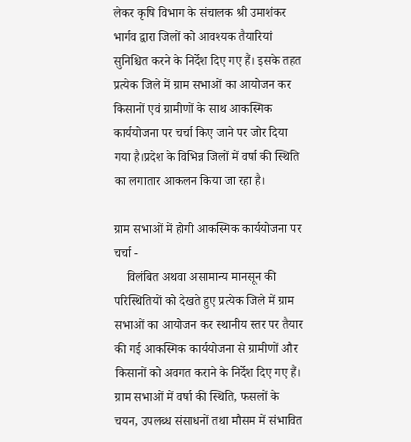लेकर कृषि विभाग के संचालक श्री उमाशंकर भार्गव द्वारा जिलों को आवश्यक तैयारियां सुनिश्चित करने के निर्देश दिए गए हैं। इसके तहत प्रत्येक जिले में ग्राम सभाओं का आयोजन कर किसानों एवं ग्रामीणों के साथ आकस्मिक कार्ययोजना पर चर्चा किए जाने पर जोर दिया गया है।प्रदेश के विभिन्न जिलों में वर्षा की स्थिति का लगातार आकलन किया जा रहा है।

ग्राम सभाओं में होगी आकस्मिक कार्ययोजना पर चर्चा -
    विलंबित अथवा असामान्य मानसून की परिस्थितियों को देखते हुए प्रत्येक जिले में ग्राम सभाओं का आयोजन कर स्थानीय स्तर पर तैयार की गई आकस्मिक कार्ययोजना से ग्रामीणों और किसानों को अवगत कराने के निर्देश दिए गए हैं। ग्राम सभाओं में वर्षा की स्थिति, फसलों के चयन, उपलब्ध संसाधनों तथा मौसम में संभावित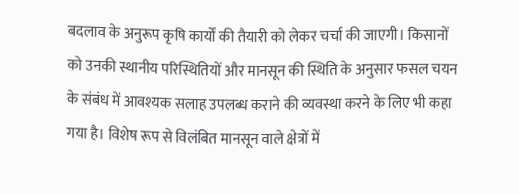बदलाव के अनुरूप कृषि कार्यों की तैयारी को लेकर चर्चा की जाएगी। किसानों को उनकी स्थानीय परिस्थितियों और मानसून की स्थिति के अनुसार फसल चयन के संबंध में आवश्यक सलाह उपलब्ध कराने की व्यवस्था करने के लिए भी कहा गया है। विशेष रूप से विलंबित मानसून वाले क्षेत्रों में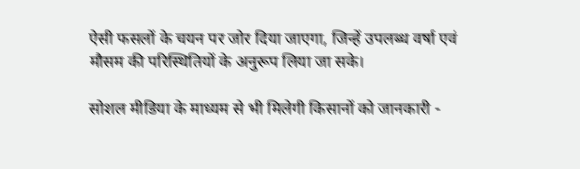ऐसी फसलों के चयन पर जोर दिया जाएगा, जिन्हें उपलब्ध वर्षा एवं मौसम की परिस्थितियों के अनुरूप लिया जा सके।

सोशल मीडिया के माध्यम से भी मिलेगी किसानों को जानकारी -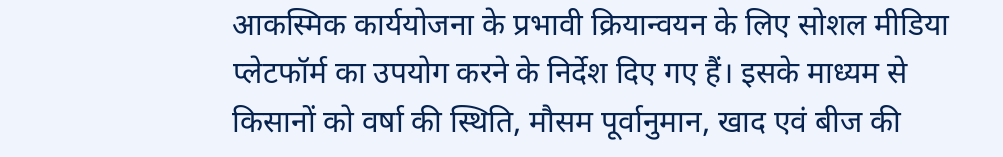आकस्मिक कार्ययोजना के प्रभावी क्रियान्वयन के लिए सोशल मीडिया प्लेटफॉर्म का उपयोग करने के निर्देश दिए गए हैं। इसके माध्यम से किसानों को वर्षा की स्थिति, मौसम पूर्वानुमान, खाद एवं बीज की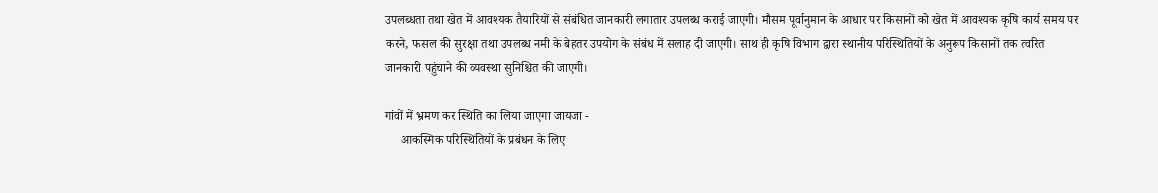उपलब्धता तथा खेत में आवश्यक तैयारियों से संबंधित जानकारी लगातार उपलब्ध कराई जाएगी। मौसम पूर्वानुमान के आधार पर किसानों को खेत में आवश्यक कृषि कार्य समय पर करने, फसल की सुरक्षा तथा उपलब्ध नमी के बेहतर उपयोग के संबंध में सलाह दी जाएगी। साथ ही कृषि विभाग द्वारा स्थानीय परिस्थितियों के अनुरूप किसानों तक त्वरित जानकारी पहुंचाने की व्यवस्था सुनिश्चित की जाएगी।

गांवों में भ्रमण कर स्थिति का लिया जाएगा जायजा -
     आकस्मिक परिस्थितियों के प्रबंधन के लिए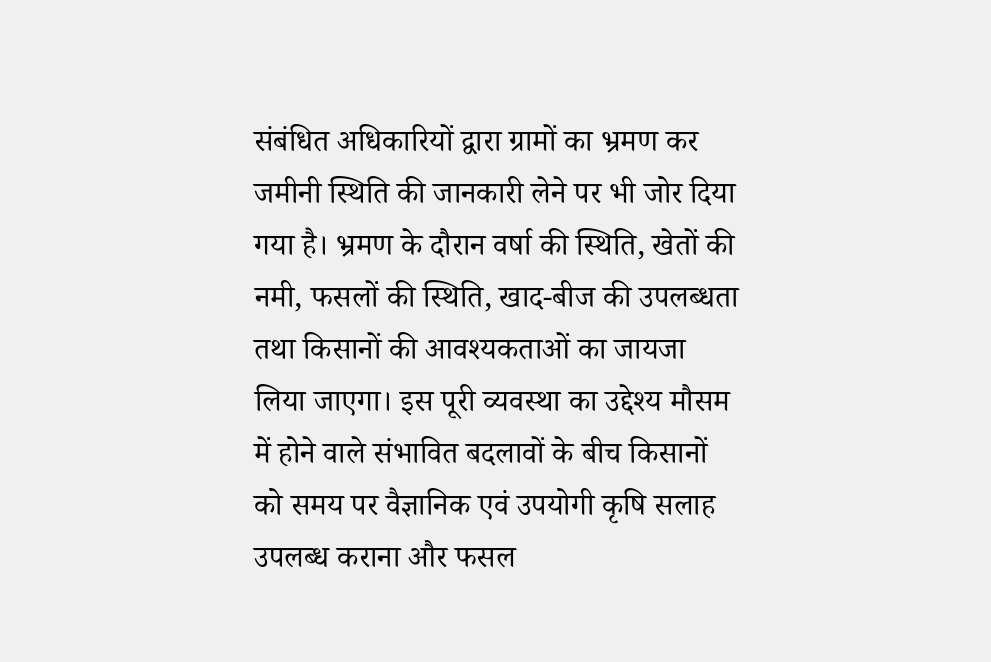संबंधित अधिकारियों द्वारा ग्रामों का भ्रमण कर जमीनी स्थिति की जानकारी लेने पर भी जोर दिया गया है। भ्रमण के दौरान वर्षा की स्थिति, खेतों की नमी, फसलों की स्थिति, खाद-बीज की उपलब्धता तथा किसानों की आवश्यकताओं का जायजा लिया जाएगा। इस पूरी व्यवस्था का उद्देश्य मौसम में होने वाले संभावित बदलावों के बीच किसानों को समय पर वैज्ञानिक एवं उपयोगी कृषि सलाह उपलब्ध कराना और फसल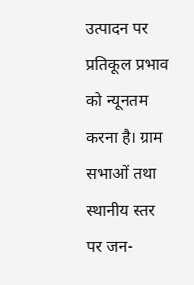उत्पादन पर प्रतिकूल प्रभाव को न्यूनतम करना है। ग्राम सभाओं तथा स्थानीय स्तर पर जन-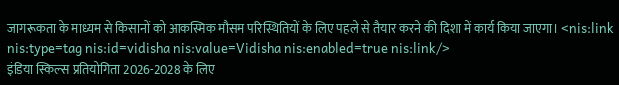जागरूकता के माध्यम से किसानों को आकस्मिक मौसम परिस्थितियों के लिए पहले से तैयार करने की दिशा में कार्य किया जाएगा। <nis:link nis:type=tag nis:id=vidisha nis:value=Vidisha nis:enabled=true nis:link/>
इंडिया स्किल्स प्रतियोगिता 2026-2028 के लिए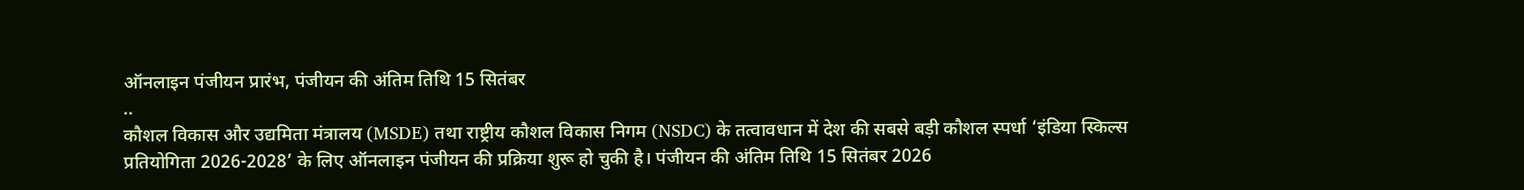ऑनलाइन पंजीयन प्रारंभ, पंजीयन की अंतिम तिथि 15 सितंबर
..
कौशल विकास और उद्यमिता मंत्रालय (MSDE) तथा राष्ट्रीय कौशल विकास निगम (NSDC) के तत्वावधान में देश की सबसे बड़ी कौशल स्पर्धा ‘इंडिया स्किल्स प्रतियोगिता 2026-2028’ के लिए ऑनलाइन पंजीयन की प्रक्रिया शुरू हो चुकी है। पंजीयन की अंतिम तिथि 15 सितंबर 2026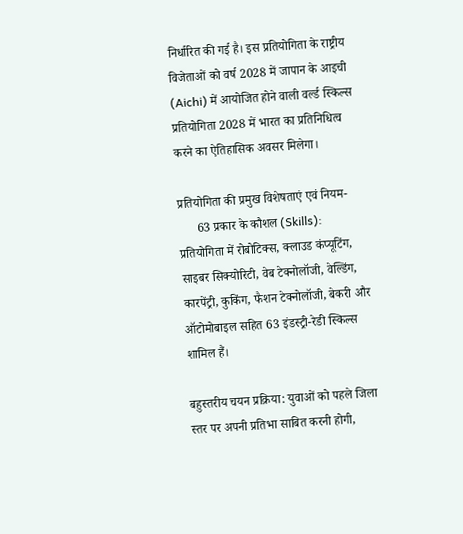निर्धारित की गई है। इस प्रतियोगिता के राष्ट्रीय विजेताओं को वर्ष 2028 में जापान के आइची (Aichi) में आयोजित होने वाली वर्ल्ड स्किल्स प्रतियोगिता 2028 में भारत का प्रतिनिधित्व करने का ऐतिहासिक अवसर मिलेगा।

प्रतियोगिता की प्रमुख विशेषताएं एवं नियम-
      63 प्रकार के कौशल (Skills): प्रतियोगिता में रोबोटिक्स, क्लाउड कंप्यूटिंग, साइबर सिक्योरिटी, वेब टेक्नोलॉजी, वेल्डिंग, कारपेंट्री, कुकिंग, फैशन टेक्नोलॉजी, बेकरी और ऑटोमोबाइल सहित 63 इंडस्ट्री-रेडी स्किल्स शामिल हैं।

बहुस्तरीय चयन प्रक्रिया: युवाओं को पहले जिला स्तर पर अपनी प्रतिभा साबित करनी होगी,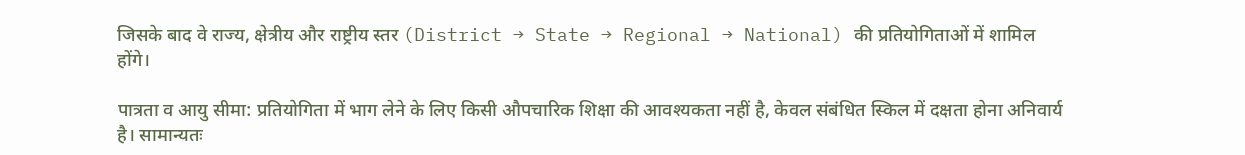जिसके बाद वे राज्य, क्षेत्रीय और राष्ट्रीय स्तर (District → State → Regional → National) की प्रतियोगिताओं में शामिल होंगे।

पात्रता व आयु सीमा: प्रतियोगिता में भाग लेने के लिए किसी औपचारिक शिक्षा की आवश्यकता नहीं है, केवल संबंधित स्किल में दक्षता होना अनिवार्य है। सामान्यतः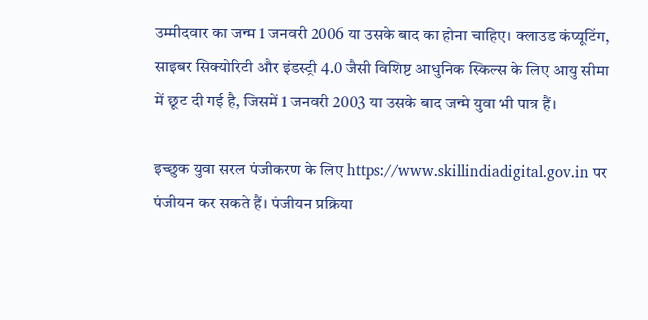उम्मीदवार का जन्म 1 जनवरी 2006 या उसके बाद का होना चाहिए। क्लाउड कंप्यूटिंग, साइबर सिक्योरिटी और इंडस्ट्री 4.0 जैसी विशिष्ट आधुनिक स्किल्स के लिए आयु सीमा में छूट दी गई है, जिसमें 1 जनवरी 2003 या उसके बाद जन्मे युवा भी पात्र हैं।

इच्छुक युवा सरल पंजीकरण के लिए https://www.skillindiadigital.gov.in पर पंजीयन कर सकते हैं। पंजीयन प्रक्रिया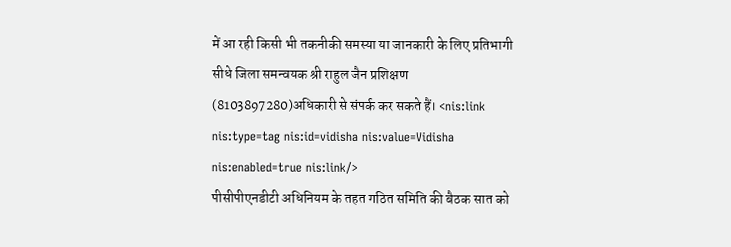में आ रही किसी भी तकनीकी समस्या या जानकारी के लिए प्रतिभागी सीधे जिला समन्वयक श्री राहुल जैन प्रशिक्षण (8103897280)अधिकारी से संपर्क कर सकते हैं। <nis:link nis:type=tag nis:id=vidisha nis:value=Vidisha nis:enabled=true nis:link/>
पीसीपीएनडीटी अधिनियम के तहत गठित समिति की बैठक सात को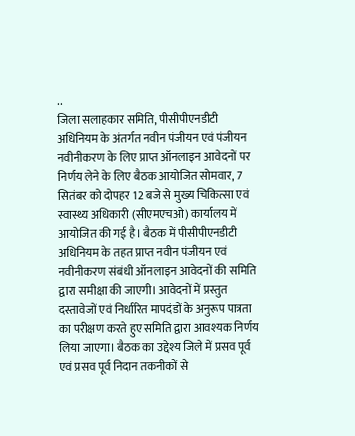..
जिला सलाहकार समिति, पीसीपीएनडीटी अधिनियम के अंतर्गत नवीन पंजीयन एवं पंजीयन नवीनीकरण के लिए प्राप्त ऑनलाइन आवेदनों पर निर्णय लेने के लिए बैठक आयोजित सोमवार, 7 सितंबर को दोपहर 12 बजे से मुख्य चिकित्सा एवं स्वास्थ्य अधिकारी (सीएमएचओ) कार्यालय में आयोजित की गई है। बैठक में पीसीपीएनडीटी अधिनियम के तहत प्राप्त नवीन पंजीयन एवं नवीनीकरण संबंधी ऑनलाइन आवेदनों की समिति द्वारा समीक्षा की जाएगी। आवेदनों में प्रस्तुत दस्तावेजों एवं निर्धारित मापदंडों के अनुरूप पात्रता का परीक्षण करते हुए समिति द्वारा आवश्यक निर्णय लिया जाएगा। बैठक का उद्देश्य जिले में प्रसव पूर्व एवं प्रसव पूर्व निदान तकनीकों से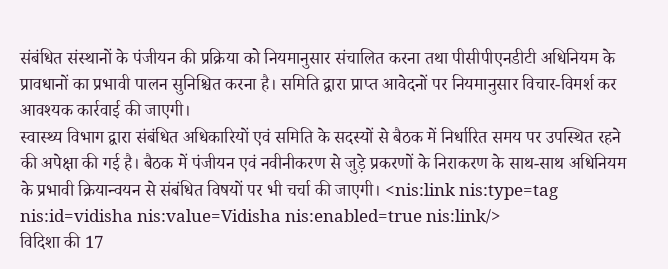संबंधित संस्थानों के पंजीयन की प्रक्रिया को नियमानुसार संचालित करना तथा पीसीपीएनडीटी अधिनियम के प्रावधानों का प्रभावी पालन सुनिश्चित करना है। समिति द्वारा प्राप्त आवेदनों पर नियमानुसार विचार-विमर्श कर आवश्यक कार्रवाई की जाएगी।
स्वास्थ्य विभाग द्वारा संबंधित अधिकारियों एवं समिति के सदस्यों से बैठक में निर्धारित समय पर उपस्थित रहने की अपेक्षा की गई है। बैठक में पंजीयन एवं नवीनीकरण से जुड़े प्रकरणों के निराकरण के साथ-साथ अधिनियम के प्रभावी क्रियान्वयन से संबंधित विषयों पर भी चर्चा की जाएगी। <nis:link nis:type=tag nis:id=vidisha nis:value=Vidisha nis:enabled=true nis:link/>
विदिशा की 17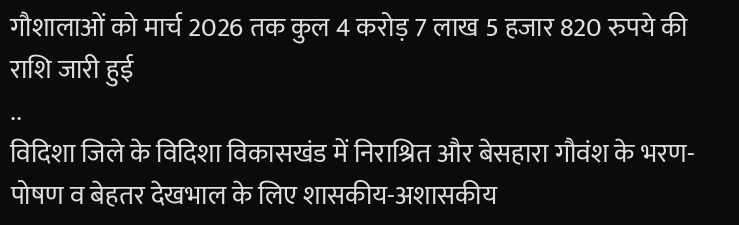गौशालाओं को मार्च 2026 तक कुल 4 करोड़ 7 लाख 5 हजार 820 रुपये की राशि जारी हुई
..
विदिशा जिले के विदिशा विकासखंड में निराश्रित और बेसहारा गौवंश के भरण-पोषण व बेहतर देखभाल के लिए शासकीय-अशासकीय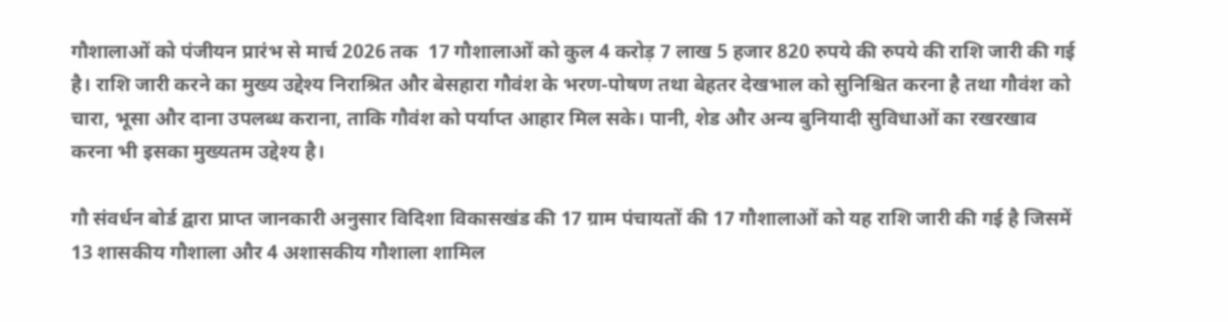गौशालाओं को पंजीयन प्रारंभ से मार्च 2026 तक  17 गौशालाओं को कुल 4 करोड़ 7 लाख 5 हजार 820 रुपये की रुपये की राशि जारी की गई है। राशि जारी करने का मुख्य उद्देश्य निराश्रित और बेसहारा गौवंश के भरण-पोषण तथा बेहतर देखभाल को सुनिश्चित करना है तथा गौवंश को चारा, भूसा और दाना उपलब्ध कराना, ताकि गौवंश को पर्याप्त आहार मिल सके। पानी, शेड और अन्य बुनियादी सुविधाओं का रखरखाव करना भी इसका मुख्यतम उद्देश्य है।

गौ संवर्धन बोर्ड द्वारा प्राप्त जानकारी अनुसार विदिशा विकासखंड की 17 ग्राम पंचायतों की 17 गौशालाओं को यह राशि जारी की गई है जिसमें 13 शासकीय गौशाला और 4 अशासकीय गौशाला शामिल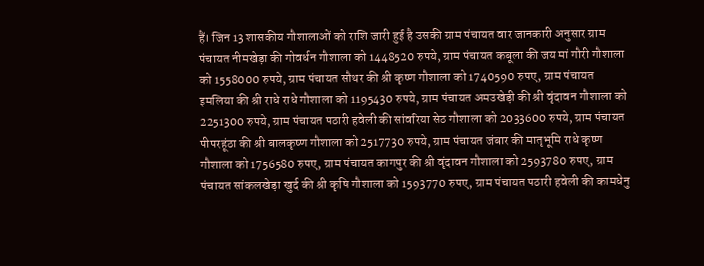हैं। जिन 13 शासकीय गौशालाओं को राशि जारी हुई है उसकी ग्राम पंचायत वार जानकारी अनुसार ग्राम पंचायत नीमखेड़ा की गोवर्धन गौशाला को 1448520 रुपये, ग्राम पंचायत कबूला की जय मां गौरी गौशाला को 1558000 रुपये, ग्राम पंचायत सौथर की श्री कृष्ण गौशाला को 1740590 रुपए, ग्राम पंचायत इमलिया की श्री राधे राधे गौशाला को 1195430 रुपये, ग्राम पंचायत अमउखेड़ी की श्री वृंदावन गौशाला को 2251300 रुपये, ग्राम पंचायत पठारी हवेली की सांवरिया सेठ गौशाला को 2033600 रुपये, ग्राम पंचायत पीपरहूंठा की श्री बालकृष्ण गौशाला को 2517730 रुपये, ग्राम पंचायत जंबार की मातृभूमि राधे कृष्ण गौशाला को 1756580 रुपए, ग्राम पंचायत कागपुर की श्री वृंदावन गौशाला को 2593780 रुपए, ग्राम पंचायत सांकलखेड़ा खुर्द की श्री कृषि गौशाला को 1593770 रुपए, ग्राम पंचायत पठारी हवेली की कामधेनु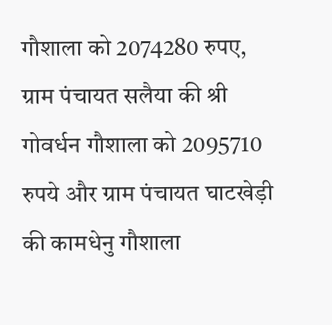गौशाला को 2074280 रुपए, ग्राम पंचायत सलैया की श्री गोवर्धन गौशाला को 2095710 रुपये और ग्राम पंचायत घाटखेड़ी की कामधेनु गौशाला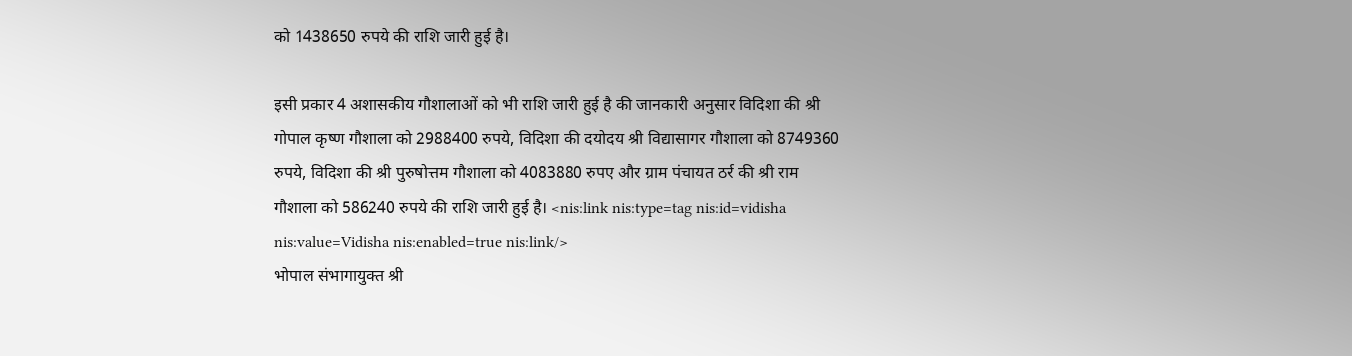को 1438650 रुपये की राशि जारी हुई है।

इसी प्रकार 4 अशासकीय गौशालाओं को भी राशि जारी हुई है की जानकारी अनुसार विदिशा की श्री गोपाल कृष्ण गौशाला को 2988400 रुपये, विदिशा की दयोदय श्री विद्यासागर गौशाला को 8749360 रुपये, विदिशा की श्री पुरुषोत्तम गौशाला को 4083880 रुपए और ग्राम पंचायत ठर्र की श्री राम गौशाला को 586240 रुपये की राशि जारी हुई है। <nis:link nis:type=tag nis:id=vidisha nis:value=Vidisha nis:enabled=true nis:link/>
भोपाल संभागायुक्त श्री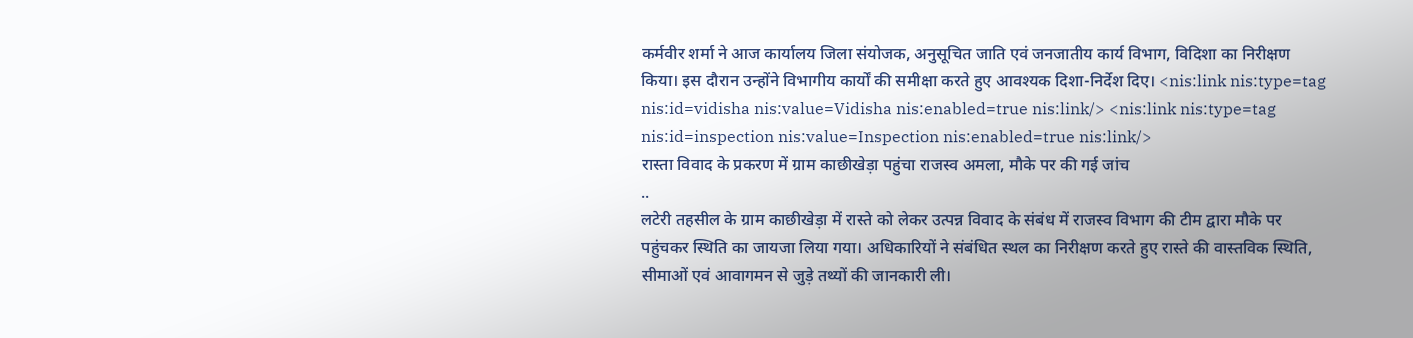कर्मवीर शर्मा ने आज कार्यालय जिला संयोजक, अनुसूचित जाति एवं जनजातीय कार्य विभाग, विदिशा का निरीक्षण किया। इस दौरान उन्होंने विभागीय कार्यों की समीक्षा करते हुए आवश्यक दिशा-निर्देश दिए। <nis:link nis:type=tag nis:id=vidisha nis:value=Vidisha nis:enabled=true nis:link/> <nis:link nis:type=tag nis:id=inspection nis:value=Inspection nis:enabled=true nis:link/>
रास्ता विवाद के प्रकरण में ग्राम काछीखेड़ा पहुंचा राजस्व अमला, मौके पर की गई जांच
..
लटेरी तहसील के ग्राम काछीखेड़ा में रास्ते को लेकर उत्पन्न विवाद के संबंध में राजस्व विभाग की टीम द्वारा मौके पर पहुंचकर स्थिति का जायजा लिया गया। अधिकारियों ने संबंधित स्थल का निरीक्षण करते हुए रास्ते की वास्तविक स्थिति, सीमाओं एवं आवागमन से जुड़े तथ्यों की जानकारी ली।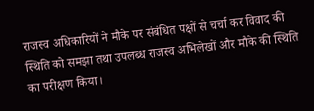राजस्व अधिकारियों ने मौके पर संबंधित पक्षों से चर्चा कर विवाद की स्थिति को समझा तथा उपलब्ध राजस्व अभिलेखों और मौके की स्थिति का परीक्षण किया।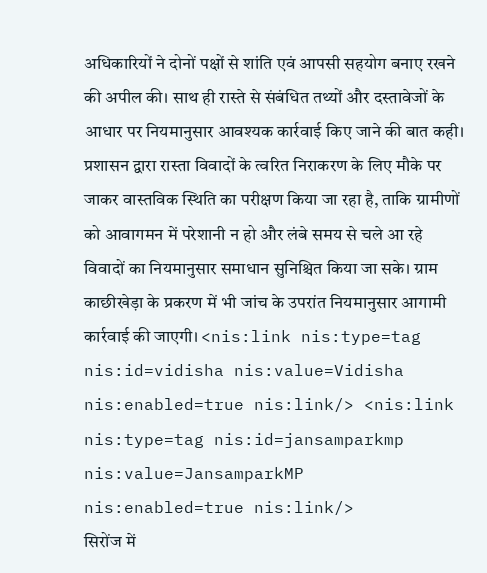अधिकारियों ने दोनों पक्षों से शांति एवं आपसी सहयोग बनाए रखने की अपील की। साथ ही रास्ते से संबंधित तथ्यों और दस्तावेजों के आधार पर नियमानुसार आवश्यक कार्रवाई किए जाने की बात कही। प्रशासन द्वारा रास्ता विवादों के त्वरित निराकरण के लिए मौके पर जाकर वास्तविक स्थिति का परीक्षण किया जा रहा है, ताकि ग्रामीणों को आवागमन में परेशानी न हो और लंबे समय से चले आ रहे विवादों का नियमानुसार समाधान सुनिश्चित किया जा सके। ग्राम काछीखेड़ा के प्रकरण में भी जांच के उपरांत नियमानुसार आगामी कार्रवाई की जाएगी। <nis:link nis:type=tag nis:id=vidisha nis:value=Vidisha nis:enabled=true nis:link/> <nis:link nis:type=tag nis:id=jansamparkmp nis:value=JansamparkMP nis:enabled=true nis:link/>
सिरोंज में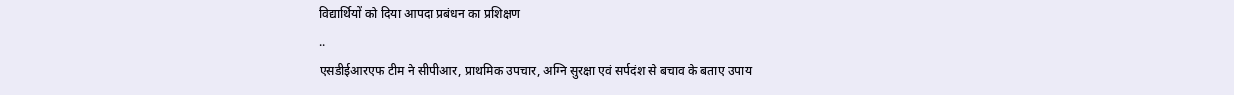विद्यार्थियों को दिया आपदा प्रबंधन का प्रशिक्षण
..
एसडीईआरएफ टीम ने सीपीआर, प्राथमिक उपचार, अग्नि सुरक्षा एवं सर्पदंश से बचाव के बताए उपाय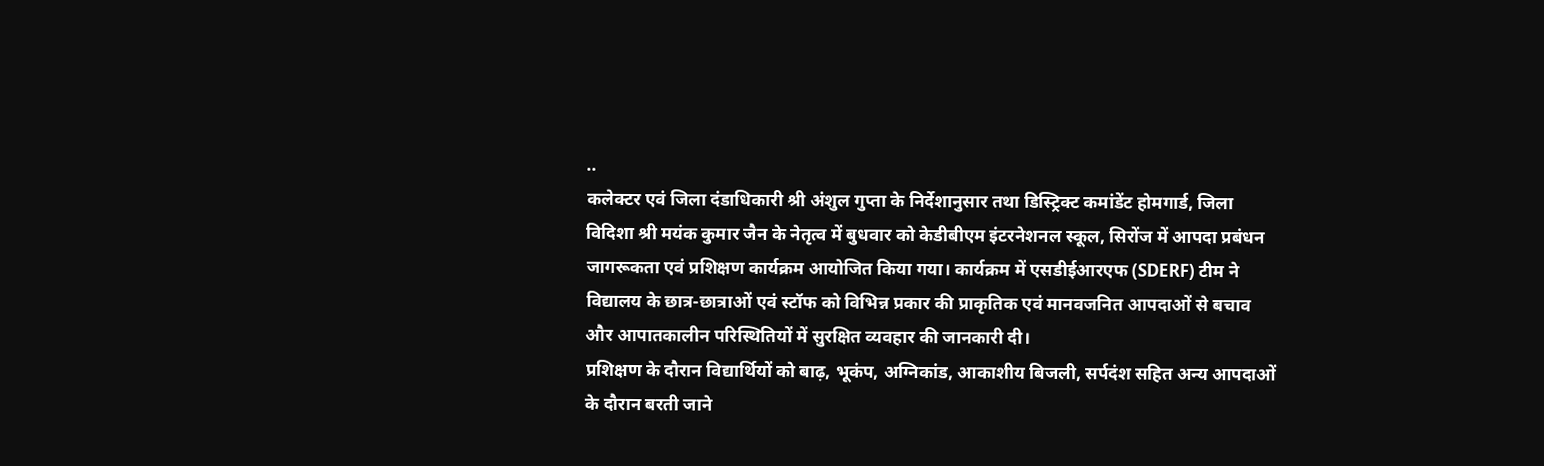..
कलेक्टर एवं जिला दंडाधिकारी श्री अंशुल गुप्ता के निर्देशानुसार तथा डिस्ट्रिक्ट कमांडेंट होमगार्ड, जिला विदिशा श्री मयंक कुमार जैन के नेतृत्व में बुधवार को केडीबीएम इंटरनेशनल स्कूल, सिरोंज में आपदा प्रबंधन जागरूकता एवं प्रशिक्षण कार्यक्रम आयोजित किया गया। कार्यक्रम में एसडीईआरएफ (SDERF) टीम ने विद्यालय के छात्र-छात्राओं एवं स्टॉफ को विभिन्न प्रकार की प्राकृतिक एवं मानवजनित आपदाओं से बचाव और आपातकालीन परिस्थितियों में सुरक्षित व्यवहार की जानकारी दी।
प्रशिक्षण के दौरान विद्यार्थियों को बाढ़, भूकंप, अग्निकांड, आकाशीय बिजली, सर्पदंश सहित अन्य आपदाओं के दौरान बरती जाने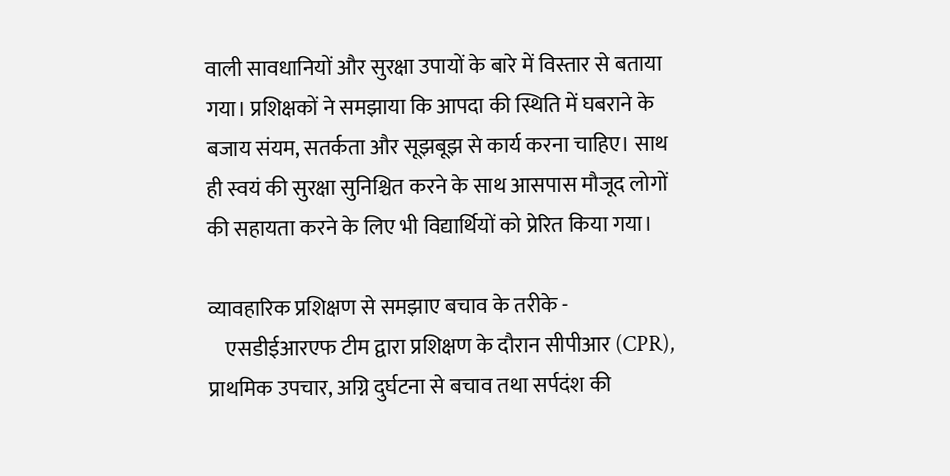वाली सावधानियों और सुरक्षा उपायों के बारे में विस्तार से बताया गया। प्रशिक्षकों ने समझाया कि आपदा की स्थिति में घबराने के बजाय संयम, सतर्कता और सूझबूझ से कार्य करना चाहिए। साथ ही स्वयं की सुरक्षा सुनिश्चित करने के साथ आसपास मौजूद लोगों की सहायता करने के लिए भी विद्यार्थियों को प्रेरित किया गया।

व्यावहारिक प्रशिक्षण से समझाए बचाव के तरीके -
    एसडीईआरएफ टीम द्वारा प्रशिक्षण के दौरान सीपीआर (CPR), प्राथमिक उपचार, अग्नि दुर्घटना से बचाव तथा सर्पदंश की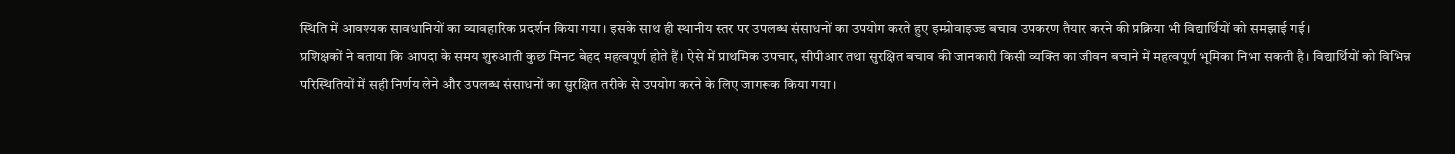स्थिति में आवश्यक सावधानियों का व्यावहारिक प्रदर्शन किया गया। इसके साथ ही स्थानीय स्तर पर उपलब्ध संसाधनों का उपयोग करते हुए इम्प्रोवाइज्ड बचाव उपकरण तैयार करने की प्रक्रिया भी विद्यार्थियों को समझाई गई।
प्रशिक्षकों ने बताया कि आपदा के समय शुरुआती कुछ मिनट बेहद महत्वपूर्ण होते हैं। ऐसे में प्राथमिक उपचार, सीपीआर तथा सुरक्षित बचाव की जानकारी किसी व्यक्ति का जीवन बचाने में महत्वपूर्ण भूमिका निभा सकती है। विद्यार्थियों को विभिन्न परिस्थितियों में सही निर्णय लेने और उपलब्ध संसाधनों का सुरक्षित तरीके से उपयोग करने के लिए जागरूक किया गया।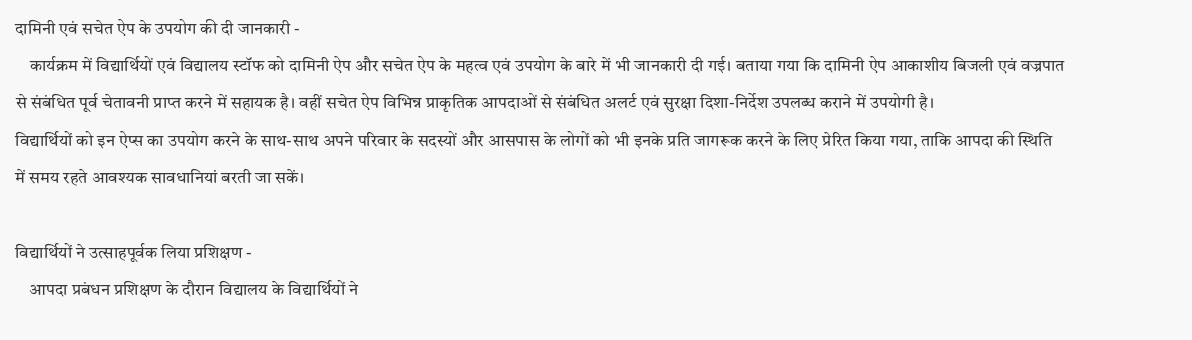दामिनी एवं सचेत ऐप के उपयोग की दी जानकारी -
    कार्यक्रम में विद्यार्थियों एवं विद्यालय स्टॉफ को दामिनी ऐप और सचेत ऐप के महत्व एवं उपयोग के बारे में भी जानकारी दी गई। बताया गया कि दामिनी ऐप आकाशीय बिजली एवं वज्रपात से संबंधित पूर्व चेतावनी प्राप्त करने में सहायक है। वहीं सचेत ऐप विभिन्न प्राकृतिक आपदाओं से संबंधित अलर्ट एवं सुरक्षा दिशा-निर्देश उपलब्ध कराने में उपयोगी है।
विद्यार्थियों को इन ऐप्स का उपयोग करने के साथ-साथ अपने परिवार के सदस्यों और आसपास के लोगों को भी इनके प्रति जागरूक करने के लिए प्रेरित किया गया, ताकि आपदा की स्थिति में समय रहते आवश्यक सावधानियां बरती जा सकें।

विद्यार्थियों ने उत्साहपूर्वक लिया प्रशिक्षण -
    आपदा प्रबंधन प्रशिक्षण के दौरान विद्यालय के विद्यार्थियों ने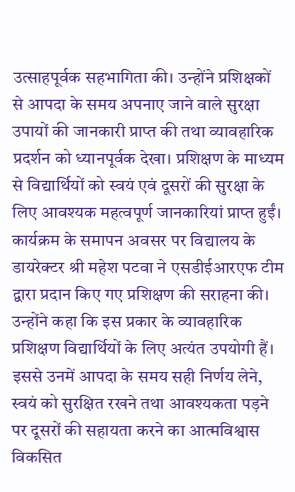उत्साहपूर्वक सहभागिता की। उन्होंने प्रशिक्षकों से आपदा के समय अपनाए जाने वाले सुरक्षा उपायों की जानकारी प्राप्त की तथा व्यावहारिक प्रदर्शन को ध्यानपूर्वक देखा। प्रशिक्षण के माध्यम से विद्यार्थियों को स्वयं एवं दूसरों की सुरक्षा के लिए आवश्यक महत्वपूर्ण जानकारियां प्राप्त हुईं।
कार्यक्रम के समापन अवसर पर विद्यालय के डायरेक्टर श्री महेश पटवा ने एसडीईआरएफ टीम द्वारा प्रदान किए गए प्रशिक्षण की सराहना की। उन्होंने कहा कि इस प्रकार के व्यावहारिक प्रशिक्षण विद्यार्थियों के लिए अत्यंत उपयोगी हैं। इससे उनमें आपदा के समय सही निर्णय लेने, स्वयं को सुरक्षित रखने तथा आवश्यकता पड़ने पर दूसरों की सहायता करने का आत्मविश्वास विकसित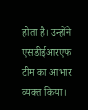होता है। उन्होंने एसडीईआरएफ टीम का आभार व्यक्त किया।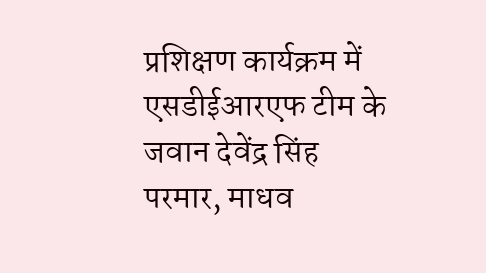प्रशिक्षण कार्यक्रम में एसडीईआरएफ टीम के जवान देवेंद्र सिंह परमार, माधव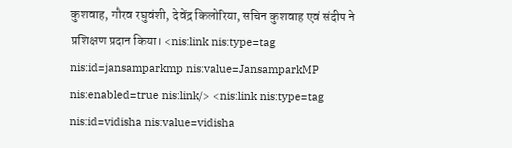कुशवाह, गौरव रघुवंशी, देवेंद्र किलोरिया, सचिन कुशवाह एवं संदीप ने प्रशिक्षण प्रदान किया। <nis:link nis:type=tag nis:id=jansamparkmp nis:value=JansamparkMP nis:enabled=true nis:link/> <nis:link nis:type=tag nis:id=vidisha nis:value=vidisha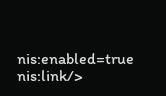nis:enabled=true nis:link/>